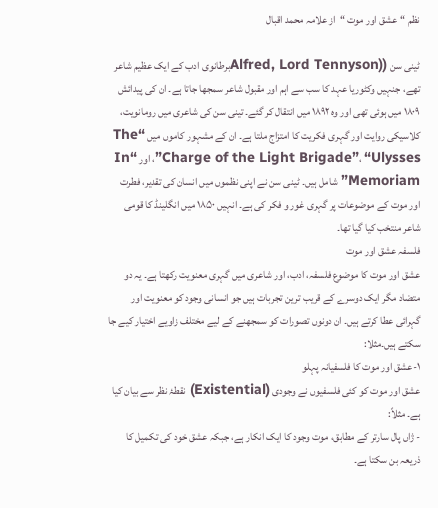نظم “عشق اور موت “از علامہ محمد اقبال

ٹینی سن ((Alfred, Lord Tennysonبرطانوی ادب کے ایک عظیم شاعر تھے، جنہیں وکٹوریا عہد کا سب سے اہم اور مقبول شاعر سمجھا جاتا ہے۔ ان کی پیدائش ۱۸۰۹ میں ہوئی تھی اور وہ ۱۸۹۲ میں انتقال کر گئے۔ تینی سن کی شاعری میں رومانویت، کلاسیکی روایت اور گہری فکریت کا امتزاج ملتا ہے۔ ان کے مشہور کاموں میں “The Charge of the Light Brigade”، “Ulysses”، اور “In Memoriam” شامل ہیں۔ ٹینی سن نے اپنی نظموں میں انسان کی تقدیر، فطرت اور موت کے موضوعات پر گہری غور و فکر کی ہے۔ انہیں ۱۸۵۰ میں انگلینڈ کا قومی شاعر منتخب کیا گیا تھا۔
فلسفہ عشق اور موت
عشق اور موت کا موضوع فلسفہ، ادب، اور شاعری میں گہری معنویت رکھتا ہے۔ یہ دو متضاد مگر ایک دوسرے کے قریب ترین تجربات ہیں جو انسانی وجود کو معنویت اور گہرائی عطا کرتے ہیں۔ ان دونوں تصورات کو سمجھنے کے لیے مختلف زاویے اختیار کیے جا سکتے ہیں۔مثلا:
۱-عشق اور موت کا فلسفیانہ پہلو
عشق اور موت کو کئی فلسفیوں نے وجودی (Existential) نقطۂ نظر سے بیان کیا ہے۔ مثلاً:
- ژاں پال سارتر کے مطابق، موت وجود کا ایک انکار ہے، جبکہ عشق خود کی تکمیل کا ذریعہ بن سکتا ہے۔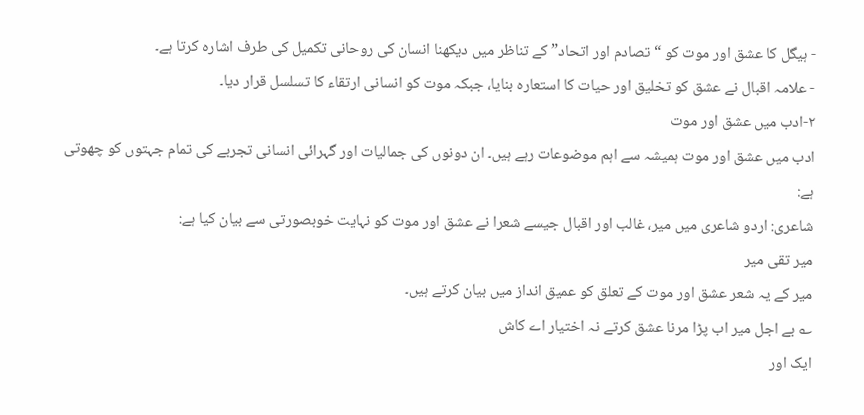- ہیگل کا عشق اور موت کو “تصادم اور اتحاد” کے تناظر میں دیکھنا انسان کی روحانی تکمیل کی طرف اشارہ کرتا ہے۔
- علامہ اقبال نے عشق کو تخلیق اور حیات کا استعارہ بنایا، جبکہ موت کو انسانی ارتقاء کا تسلسل قرار دیا۔
۲-ادب میں عشق اور موت
ادب میں عشق اور موت ہمیشہ سے اہم موضوعات رہے ہیں۔ ان دونوں کی جمالیات اور گہرائی انسانی تجربے کی تمام جہتوں کو چھوتی ہے:
شاعری: اردو شاعری میں میر، غالب اور اقبال جیسے شعرا نے عشق اور موت کو نہایت خوبصورتی سے بیان کیا ہے:
میر تقی میر
میر کے یہ شعر عشق اور موت کے تعلق کو عمیق انداز میں بیان کرتے ہیں۔
؎ بے اجل میر اب پڑا مرنا عشق کرتے نہ اختیار اے کاش
ایک اور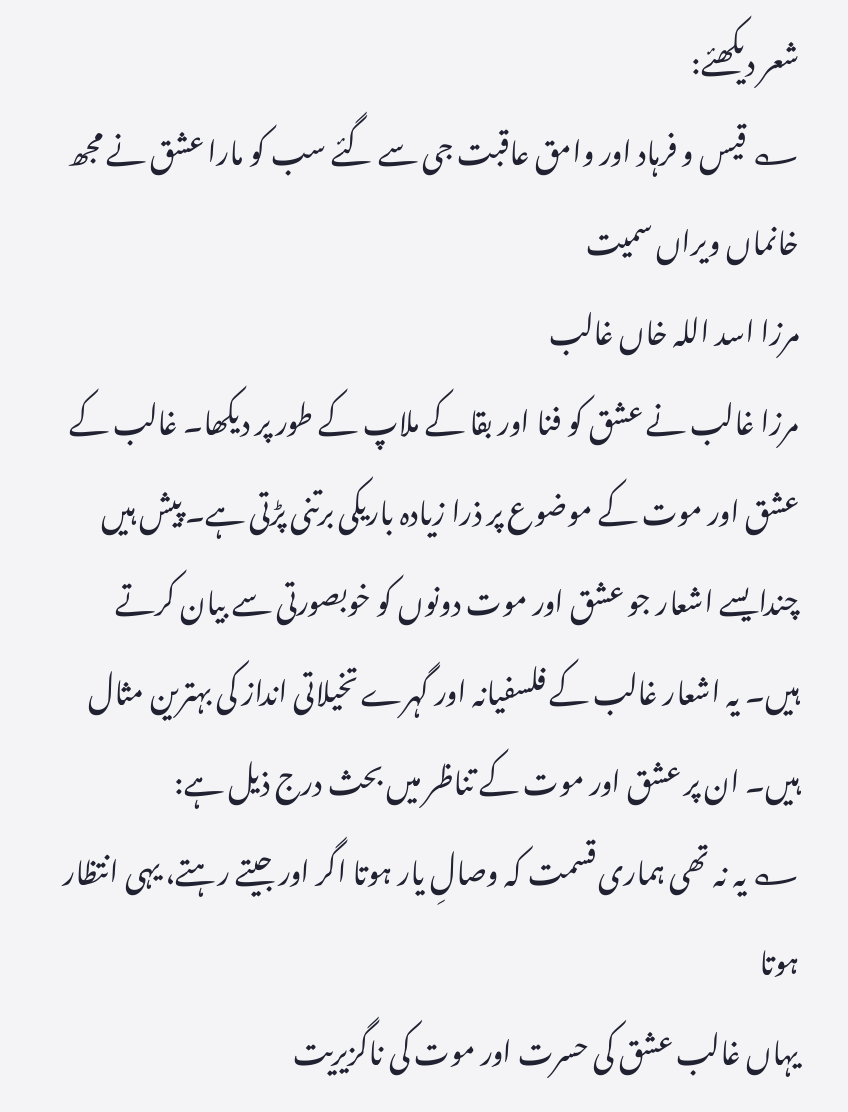شعر دیکھئے:
؎ قیس و فرہاد اور وامق عاقبت جی سے گئے سب کو مارا عشق نے مجھ خانماں ویراں سمیت
مرزا اسد اللہ خاں غالب
مرزا غالب نے عشق کو فنا اور بقا کے ملاپ کے طور پر دیکھا۔ غالب کے عشق اور موت کے موضوع پر ذرا زیادہ باریکی برتنی پڑتی ہے۔ پیش ہیں چندایسے اشعار جو عشق اور موت دونوں کو خوبصورتی سے بیان کرتے ہیں۔ یہ اشعار غالب کے فلسفیانہ اور گہرے تخیلاتی انداز کی بہترین مثال ہیں۔ ان پر عشق اور موت کے تناظر میں بحث درج ذیل ہے:
؎ یہ نہ تھی ہماری قسمت کہ وصالِ یار ہوتا اگر اور جیتے رہتے، یہی انتظار ہوتا
یہاں غالب عشق کی حسرت اور موت کی ناگزیریت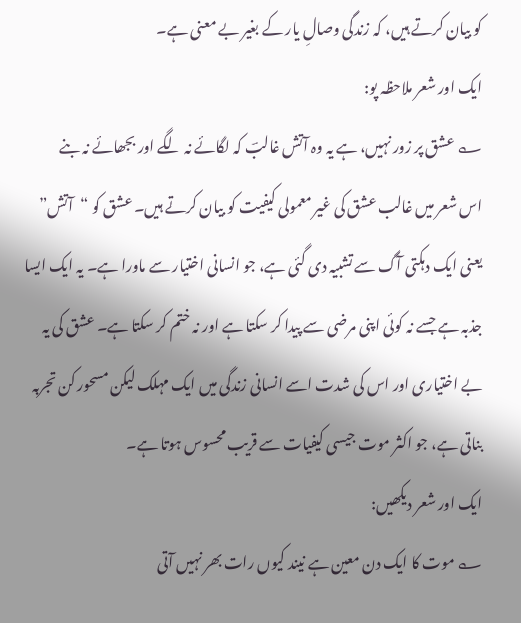کو بیان کرتے ہیں، کہ زندگی وصالِ یار کے بغیر بے معنی ہے۔
ایک اور شعر ملاحظہ پو:
؎ عشق پر زور نہیں، ہے یہ وہ آتش غالبؔ کہ لگائے نہ لگے اور بجھائے نہ بنے
اس شعر میں غالب عشق کی غیر معمولی کیفیت کو بیان کرتے ہیں۔ عشق کو “آتش” یعنی ایک دہکتی آگ سے تشبیہ دی گئی ہے، جو انسانی اختیار سے ماورا ہے۔ یہ ایک ایسا جذبہ ہے جسے نہ کوئی اپنی مرضی سے پیدا کر سکتا ہے اور نہ ختم کر سکتا ہے۔ عشق کی یہ بے اختیاری اور اس کی شدت اسے انسانی زندگی میں ایک مہلک لیکن مسحور کن تجربہ بناتی ہے، جو اکثر موت جیسی کیفیات سے قریب محسوس ہوتا ہے۔
ایک اور شعر دیکھیں:
؎ موت کا ایک دن معین ہے نیند کیوں رات بھر نہیں آتی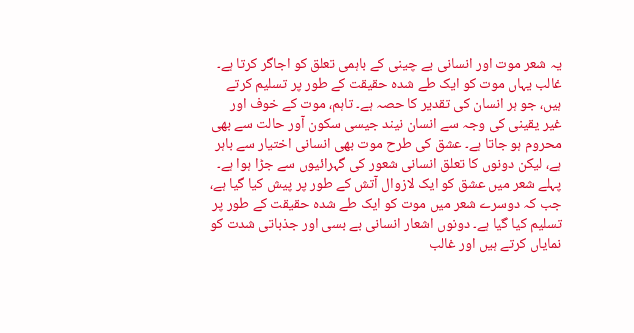یہ شعر موت اور انسانی بے چینی کے باہمی تعلق کو اجاگر کرتا ہے۔ غالب یہاں موت کو ایک طے شدہ حقیقت کے طور پر تسلیم کرتے ہیں، جو ہر انسان کی تقدیر کا حصہ ہے۔ تاہم، موت کے خوف اور غیر یقینی کی وجہ سے انسان نیند جیسی سکون آور حالت سے بھی محروم ہو جاتا ہے۔ عشق کی طرح موت بھی انسانی اختیار سے باہر ہے، لیکن دونوں کا تعلق انسانی شعور کی گہرائیوں سے جڑا ہوا ہے۔
پہلے شعر میں عشق کو ایک لازوال آتش کے طور پر پیش کیا گیا ہے، جب کہ دوسرے شعر میں موت کو ایک طے شدہ حقیقت کے طور پر تسلیم کیا گیا ہے۔ دونوں اشعار انسانی بے بسی اور جذباتی شدت کو نمایاں کرتے ہیں اور غالب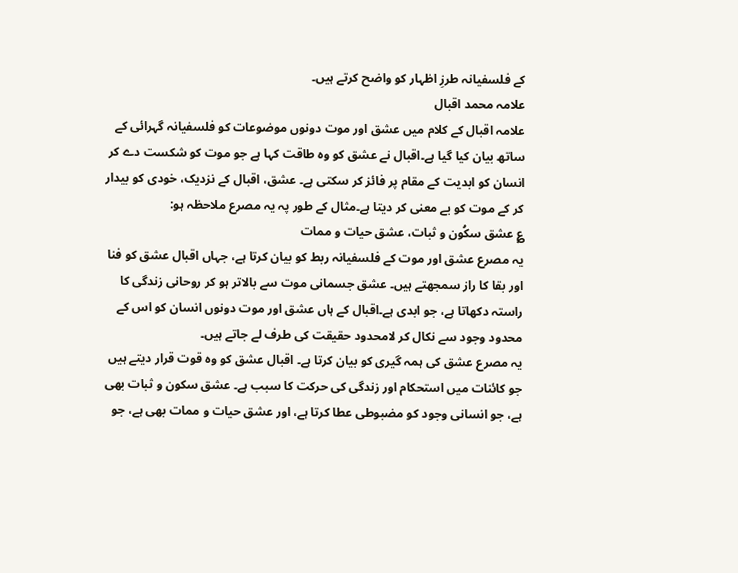کے فلسفیانہ طرزِ اظہار کو واضح کرتے ہیں۔
علامہ محمد اقبال
علامہ اقبال کے کلام میں عشق اور موت دونوں موضوعات کو فلسفیانہ گہرائی کے ساتھ بیان کیا گیا ہے۔اقبال نے عشق کو وہ طاقت کہا ہے جو موت کو شکست دے کر انسان کو ابدیت کے مقام پر فائز کر سکتی ہے۔ عشق، اقبال کے نزدیک، خودی کو بیدار کر کے موت کو بے معنی کر دیتا ہے۔مثال کے طور پہ یہ مصرع ملاحظہ ہو:
؏ عشق سکُون و ثبات، عشق حیات و ممات
یہ مصرع عشق اور موت کے فلسفیانہ ربط کو بیان کرتا ہے، جہاں اقبال عشق کو فنا اور بقا کا راز سمجھتے ہیں۔ عشق جسمانی موت سے بالاتر ہو کر روحانی زندگی کا راستہ دکھاتا ہے، جو ابدی ہے۔اقبال کے ہاں عشق اور موت دونوں انسان کو اس کے محدود وجود سے نکال کر لامحدود حقیقت کی طرف لے جاتے ہیں۔
یہ مصرع عشق کی ہمہ گیری کو بیان کرتا ہے۔ اقبال عشق کو وہ قوت قرار دیتے ہیں جو کائنات میں استحکام اور زندگی کی حرکت کا سبب ہے۔ عشق سکون و ثبات بھی ہے، جو انسانی وجود کو مضبوطی عطا کرتا ہے، اور عشق حیات و ممات بھی ہے، جو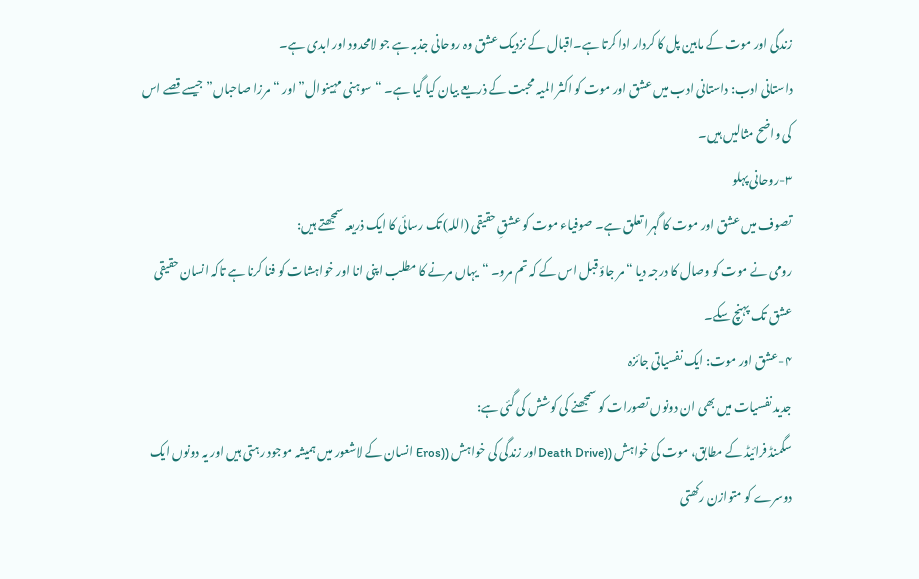زندگی اور موت کے مابین پل کا کردار ادا کرتا ہے۔اقبال کے نزدیک عشق وہ روحانی جذبہ ہے جو لامحدود اور ابدی ہے۔
داستانی ادب: داستانی ادب میں عشق اور موت کو اکثر المیہ محبت کے ذریعے بیان کیا گیا ہے۔ “سوہنی مہینوال” اور “مرزا صاحباں” جیسے قصے اس کی واضح مثالیں ہیں۔
۳-روحانی پہلو
تصوف میں عشق اور موت کا گہرا تعلق ہے۔ صوفیاء موت کو عشقِ حقیقی (اللہ) تک رسائی کا ایک ذریعہ سمجھتے ہیں:
رومی نے موت کو وصال کا درجہ دیا “مر جاؤ قبل اس کے کہ تم مرو۔ “یہاں مرنے کا مطلب اپنی انا اور خواہشات کو فنا کرنا ہے تاکہ انسان حقیقی عشق تک پہنچ سکے۔
۴-عشق اور موت: ایک نفسیاتی جائزہ
جدید نفسیات میں بھی ان دونوں تصورات کو سمجھنے کی کوشش کی گئی ہے:
سگمنڈ فرائیڈ کے مطابق، موت کی خواہش ((Death Driveاور زندگی کی خواہش ((Eros انسان کے لاشعور میں ہمیشہ موجود رہتی ہیں اور یہ دونوں ایک دوسرے کو متوازن رکھتی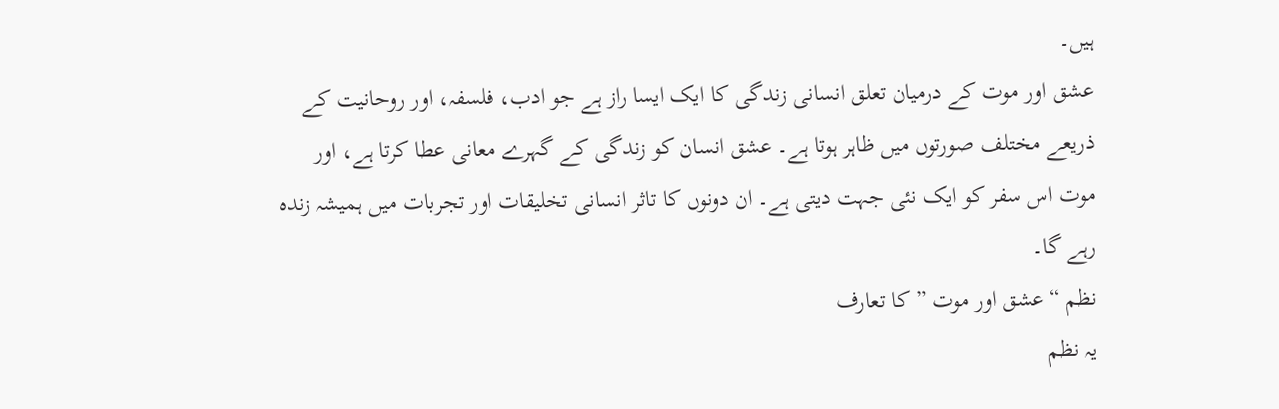ہیں۔
عشق اور موت کے درمیان تعلق انسانی زندگی کا ایک ایسا راز ہے جو ادب، فلسفہ، اور روحانیت کے ذریعے مختلف صورتوں میں ظاہر ہوتا ہے۔ عشق انسان کو زندگی کے گہرے معانی عطا کرتا ہے، اور موت اس سفر کو ایک نئی جہت دیتی ہے۔ ان دونوں کا تاثر انسانی تخلیقات اور تجربات میں ہمیشہ زندہ رہے گا۔
نظم “عشق اور موت ” کا تعارف
یہ نظم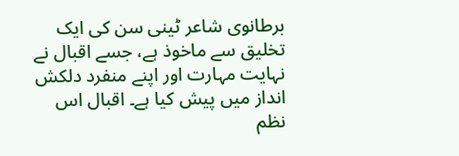برطانوی شاعر ٹینی سن کی ایک تخلیق سے ماخوذ ہے، جسے اقبال نے نہایت مہارت اور اپنے منفرد دلکش انداز میں پیش کیا ہے۔ اقبال اس نظم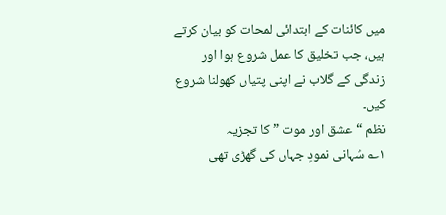میں کائنات کے ابتدائی لمحات کو بیان کرتے ہیں، جب تخلیق کا عمل شروع ہوا اور زندگی کے گلاب نے اپنی پتیاں کھولنا شروع کیں۔
نظم “عشق اور موت ” کا تجزیہ
۱؎ سُہانی نمودِ جہاں کی گھڑی تھی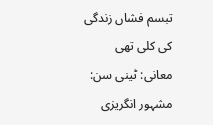تبسم فشاں زندگی کی کلی تھی
معانی: ٹینی سن: مشہور انگریزی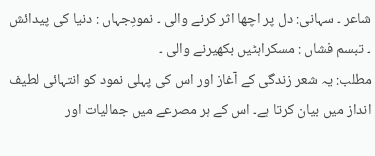شاعر ۔ سہانی: دل پر اچھا اثر کرنے والی ۔ نمودِجہاں : دنیا کی پیدائش ۔ تبسم فشاں : مسکراہٹیں بکھیرنے والی ۔
مطلب: یہ شعر زندگی کے آغاز اور اس کی پہلی نمود کو انتہائی لطیف انداز میں بیان کرتا ہے۔ اس کے ہر مصرعے میں جمالیات اور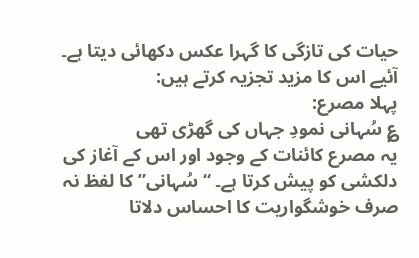حیات کی تازگی کا گہرا عکس دکھائی دیتا ہے۔ آئیے اس کا مزید تجزیہ کرتے ہیں:
پہلا مصرع:
؏ سُہانی نمودِ جہاں کی گھڑی تھی
یہ مصرع کائنات کے وجود اور اس کے آغاز کی دلکشی کو پیش کرتا ہے۔ “سُہانی” کا لفظ نہ صرف خوشگواریت کا احساس دلاتا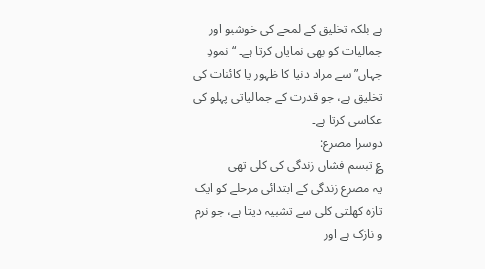ہے بلکہ تخلیق کے لمحے کی خوشبو اور جمالیات کو بھی نمایاں کرتا ہے۔ “نمودِ جہاں” سے مراد دنیا کا ظہور یا کائنات کی تخلیق ہے، جو قدرت کے جمالیاتی پہلو کی عکاسی کرتا ہے۔
دوسرا مصرع:
؏ تبسم فشاں زندگی کی کلی تھی
یہ مصرع زندگی کے ابتدائی مرحلے کو ایک تازہ کھلتی کلی سے تشبیہ دیتا ہے، جو نرم و نازک ہے اور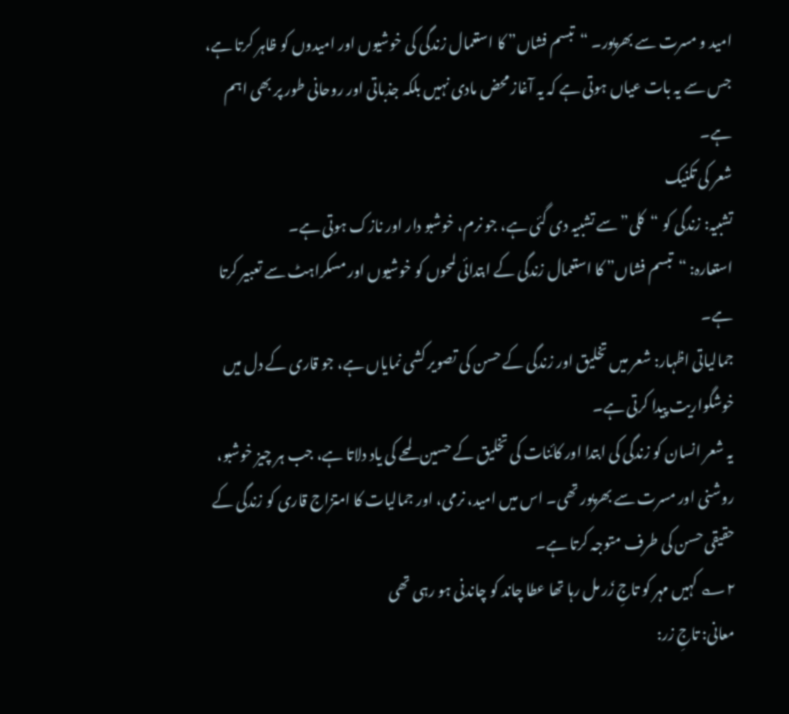امید و مسرت سے بھرپور۔ “تبسم فشاں” کا استعمال زندگی کی خوشیوں اور امیدوں کو ظاہر کرتا ہے، جس سے یہ بات عیاں ہوتی ہے کہ یہ آغاز محض مادی نہیں بلکہ جذباتی اور روحانی طور پر بھی اہم ہے۔
شعر کی تکنیک
تشبیہ: زندگی کو “کلی” سے تشبیہ دی گئی ہے، جو نرم، خوشبو دار اور نازک ہوتی ہے۔
استعارہ: “تبسم فشاں” کا استعمال زندگی کے ابتدائی لمحوں کو خوشیوں اور مسکراہٹ سے تعبیر کرتا ہے۔
جمالیاتی اظہار: شعر میں تخلیق اور زندگی کے حسن کی تصویر کشی نمایاں ہے، جو قاری کے دل میں خوشگواریت پیدا کرتی ہے۔
یہ شعر انسان کو زندگی کی ابتدا اور کائنات کی تخلیق کے حسین لمحے کی یاد دلاتا ہے، جب ہر چیز خوشبو، روشنی اور مسرت سے بھرپور تھی۔ اس میں امید، نرمی، اور جمالیات کا امتزاج قاری کو زندگی کے حقیقی حسن کی طرف متوجہ کرتا ہے۔
۲؎ کہیں مہر کو تاجِ زَر مل رہا تھا عطا چاند کو چاندنی ہو رہی تھی
معانی: تاجِ زر: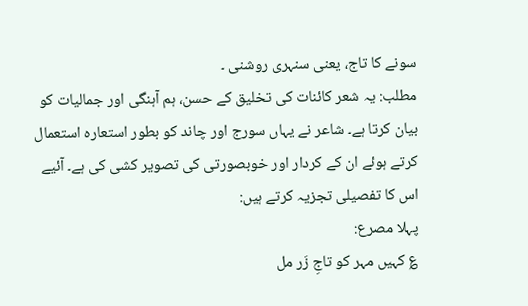سونے کا تاج، یعنی سنہری روشنی ۔
مطلب: یہ شعر کائنات کی تخلیق کے حسن، ہم آہنگی اور جمالیات کو بیان کرتا ہے۔ شاعر نے یہاں سورج اور چاند کو بطور استعارہ استعمال کرتے ہوئے ان کے کردار اور خوبصورتی کی تصویر کشی کی ہے۔ آئیے اس کا تفصیلی تجزیہ کرتے ہیں:
پہلا مصرع:
؏ کہیں مہر کو تاجِ زَر مل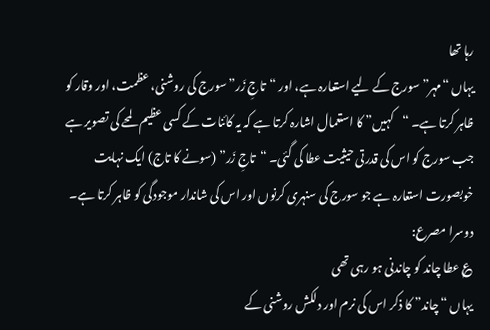رہا تھا
یہاں “مہر” سورج کے لیے استعارہ ہے، اور “تاجِ زَر” سورج کی روشنی، عظمت، اور وقار کو ظاہر کرتا ہے۔ “کہیں” کا استعمال اشارہ کرتا ہے کہ یہ کائنات کے کسی عظیم لمحے کی تصویر ہے جب سورج کو اس کی قدرتی حیثیت عطا کی گئی۔ “تاجِ زَر” (سونے کا تاج) ایک نہایت خوبصورت استعارہ ہے جو سورج کی سنہری کرنوں اور اس کی شاندار موجودگی کو ظاہر کرتا ہے۔
دوسرا مصرع:
؏ عطا چاند کو چاندنی ہو رہی تھی
یہاں “چاند” کا ذکر اس کی نرم اور دلکش روشنی کے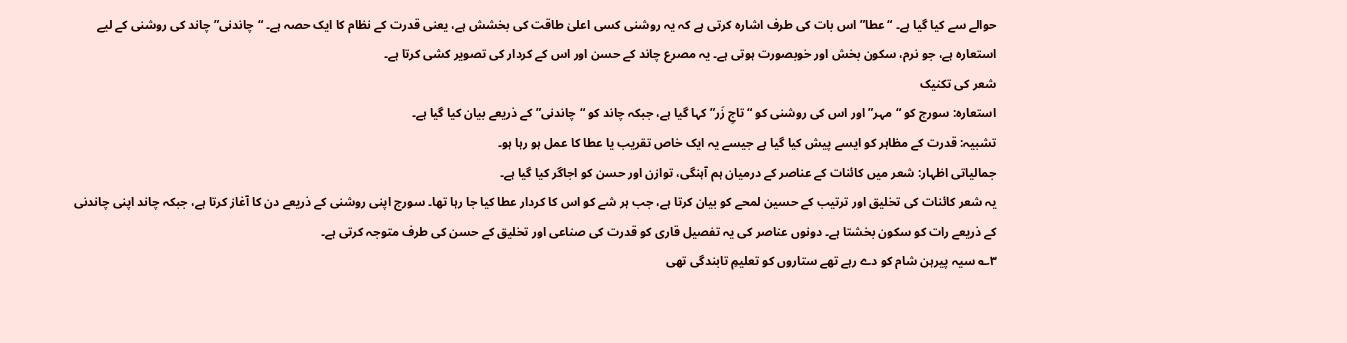حوالے سے کیا گیا ہے۔ “عطا” اس بات کی طرف اشارہ کرتی ہے کہ یہ روشنی کسی اعلیٰ طاقت کی بخشش ہے، یعنی قدرت کے نظام کا ایک حصہ ہے۔ “چاندنی” چاند کی روشنی کے لیے استعارہ ہے، جو نرم، سکون بخش اور خوبصورت ہوتی ہے۔ یہ مصرع چاند کے حسن اور اس کے کردار کی تصویر کشی کرتا ہے۔
شعر کی تکنیک
استعارہ: سورج کو “مہر” اور اس کی روشنی کو “تاجِ زَر” کہا گیا ہے، جبکہ چاند کو “چاندنی” کے ذریعے بیان کیا گیا ہے۔
تشبیہ: قدرت کے مظاہر کو ایسے پیش کیا گیا ہے جیسے یہ ایک خاص تقریب یا عطا کا عمل ہو رہا ہو۔
جمالیاتی اظہار: شعر میں کائنات کے عناصر کے درمیان ہم آہنگی، توازن اور حسن کو اجاگر کیا گیا ہے۔
یہ شعر کائنات کی تخلیق اور ترتیب کے حسین لمحے کو بیان کرتا ہے، جب ہر شے کو اس کا کردار عطا کیا جا رہا تھا۔ سورج اپنی روشنی کے ذریعے دن کا آغاز کرتا ہے، جبکہ چاند اپنی چاندنی کے ذریعے رات کو سکون بخشتا ہے۔ دونوں عناصر کی یہ تفصیل قاری کو قدرت کی صناعی اور تخلیق کے حسن کی طرف متوجہ کرتی ہے۔
۳؎ سیہ پیرہن شام کو دے رہے تھے ستاروں کو تعلیمِ تابندگی تھی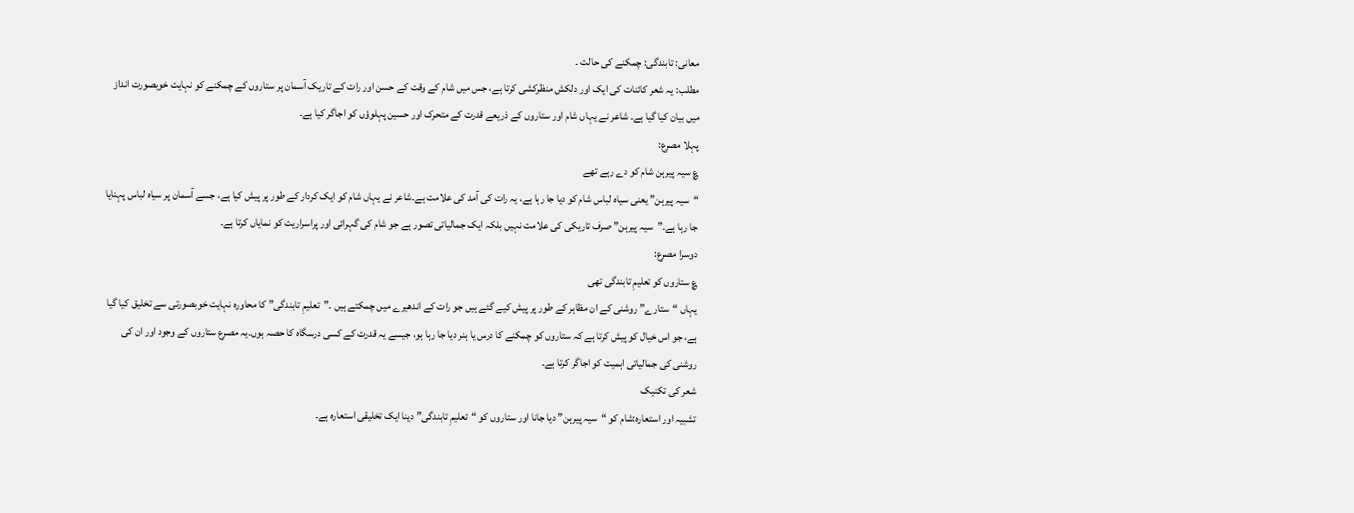معانی: تابندگی: چمکنے کی حالت ۔
مطلب: یہ شعر کائنات کی ایک اور دلکش منظرکشی کرتا ہے، جس میں شام کے وقت کے حسن اور رات کے تاریک آسمان پر ستاروں کے چمکنے کو نہایت خوبصورت انداز میں بیان کیا گیا ہے۔ شاعر نے یہاں شام اور ستاروں کے ذریعے قدرت کے متحرک اور حسین پہلوؤں کو اجاگر کیا ہے۔
پہلا مصرع:
؏ سیہ پیرہن شام کو دے رہے تھے
“سیہ پیرہن” یعنی سیاہ لباس شام کو دیا جا رہا ہے، یہ رات کی آمد کی علامت ہے۔شاعر نے یہاں شام کو ایک کردار کے طور پر پیش کیا ہے، جسے آسمان پر سیاہ لباس پہنایا جا رہا ہے۔”سیہ پیرہن” صرف تاریکی کی علامت نہیں بلکہ ایک جمالیاتی تصور ہے جو شام کی گہرائی اور پراسراریت کو نمایاں کرتا ہے۔
دوسرا مصرع:
؏ ستاروں کو تعلیمِ تابندگی تھی
یہاں “ستارے” روشنی کے ان مظاہر کے طور پر پیش کیے گئے ہیں جو رات کے اندھیرے میں چمکتے ہیں ۔”تعلیمِ تابندگی” کا محاورہ نہایت خوبصورتی سے تخلیق کیا گیا ہے، جو اس خیال کو پیش کرتا ہے کہ ستاروں کو چمکنے کا درس یا ہنر دیا جا رہا ہو، جیسے یہ قدرت کے کسی درسگاہ کا حصہ ہوں۔یہ مصرع ستاروں کے وجود اور ان کی روشنی کی جمالیاتی اہمیت کو اجاگر کرتا ہے۔
شعر کی تکنیک
تشبیہ اور استعارہ:شام کو “سیہ پیرہن” دیا جانا اور ستاروں کو “تعلیمِ تابندگی” دینا ایک تخلیقی استعارہ ہے۔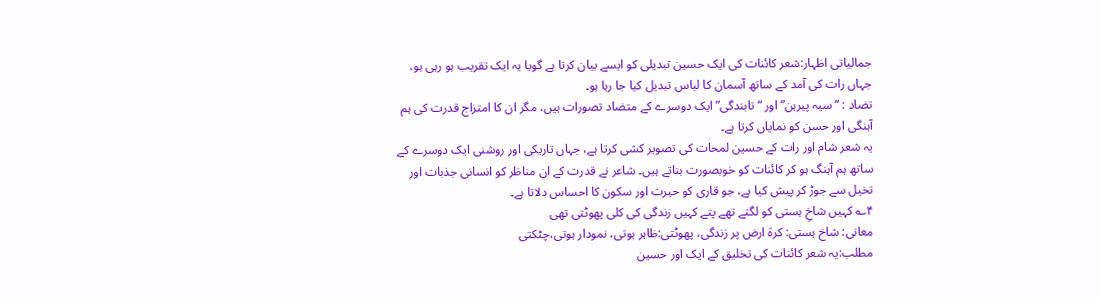جمالیاتی اظہار:شعر کائنات کی ایک حسین تبدیلی کو ایسے بیان کرتا ہے گویا یہ ایک تقریب ہو رہی ہو، جہاں رات کی آمد کے ساتھ آسمان کا لباس تبدیل کیا جا رہا ہو۔
تضاد : “سیہ پیرہن” اور “تابندگی” ایک دوسرے کے متضاد تصورات ہیں، مگر ان کا امتزاج قدرت کی ہم آہنگی اور حسن کو نمایاں کرتا ہے۔
یہ شعر شام اور رات کے حسین لمحات کی تصویر کشی کرتا ہے، جہاں تاریکی اور روشنی ایک دوسرے کے ساتھ ہم آہنگ ہو کر کائنات کو خوبصورت بناتے ہیں۔ شاعر نے قدرت کے ان مناظر کو انسانی جذبات اور تخیل سے جوڑ کر پیش کیا ہے، جو قاری کو حیرت اور سکون کا احساس دلاتا ہے۔
۴؎ کہیں شاخِ ہستی کو لگتے تھے پتے کہیں زندگی کی کلی پھوٹتی تھی
معانی: شاخ ہستی: کرہَ ارض پر زندگی، پھوٹتی:ظاہر ہوتی، نمودار ہوتی،چٹکتی
مطلب:یہ شعر کائنات کی تخلیق کے ایک اور حسین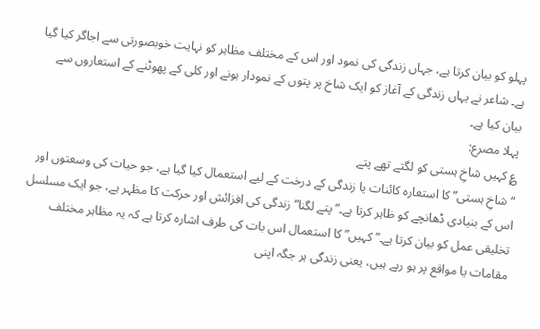پہلو کو بیان کرتا ہے، جہاں زندگی کی نمود اور اس کے مختلف مظاہر کو نہایت خوبصورتی سے اجاگر کیا گیا ہے۔ شاعر نے یہاں زندگی کے آغاز کو ایک شاخ پر پتوں کے نمودار ہونے اور کلی کے پھوٹنے کے استعاروں سے بیان کیا ہے۔
پہلا مصرع:
؏ کہیں شاخِ ہستی کو لگتے تھے پتے
“شاخِ ہستی” کا استعارہ کائنات یا زندگی کے درخت کے لیے استعمال کیا گیا ہے، جو حیات کی وسعتوں اور اس کے بنیادی ڈھانچے کو ظاہر کرتا ہے۔”پتے لگنا” زندگی کی افزائش اور حرکت کا مظہر ہے، جو ایک مسلسل تخلیقی عمل کو بیان کرتا ہے۔”کہیں” کا استعمال اس بات کی طرف اشارہ کرتا ہے کہ یہ مظاہر مختلف مقامات یا مواقع پر ہو رہے ہیں، یعنی زندگی ہر جگہ اپنی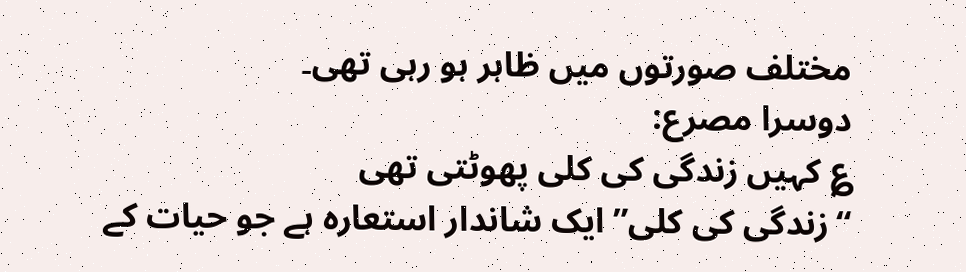مختلف صورتوں میں ظاہر ہو رہی تھی۔
دوسرا مصرع:
؏ کہیں زندگی کی کلی پھوٹتی تھی
“زندگی کی کلی” ایک شاندار استعارہ ہے جو حیات کے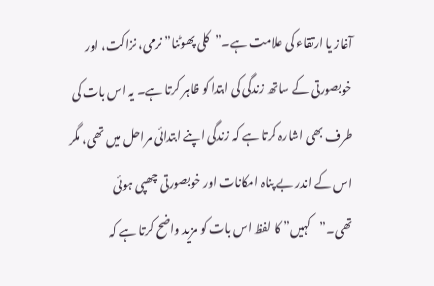آغاز یا ارتقاء کی علامت ہے۔”کلی پھوٹنا” نرمی، نزاکت، اور خوبصورتی کے ساتھ زندگی کی ابتدا کو ظاہر کرتا ہے۔ یہ اس بات کی طرف بھی اشارہ کرتا ہے کہ زندگی اپنے ابتدائی مراحل میں تھی، مگر اس کے اندر بے پناہ امکانات اور خوبصورتی چھپی ہوئی تھی۔”کہیں” کا لفظ اس بات کو مزید واضح کرتا ہے کہ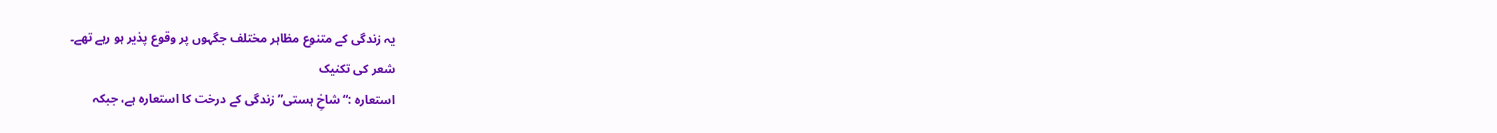یہ زندگی کے متنوع مظاہر مختلف جگہوں پر وقوع پذیر ہو رہے تھے۔
شعر کی تکنیک
استعارہ :“شاخِ ہستی” زندگی کے درخت کا استعارہ ہے، جبکہ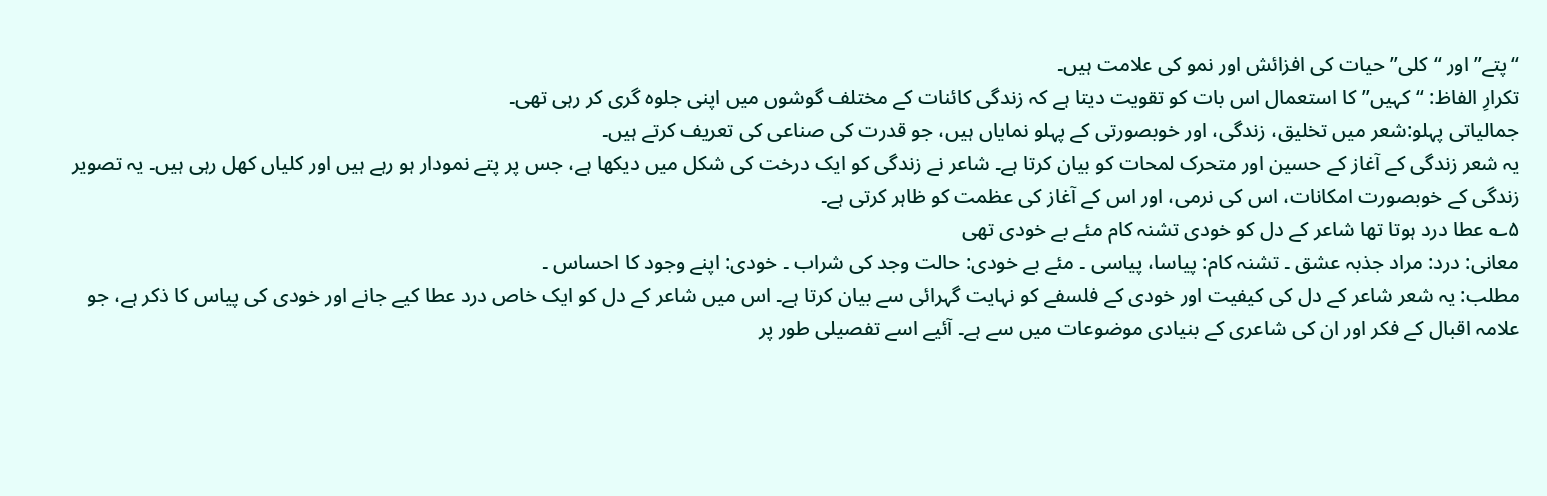“پتے” اور “کلی” حیات کی افزائش اور نمو کی علامت ہیں۔
تکرارِ الفاظ: “کہیں” کا استعمال اس بات کو تقویت دیتا ہے کہ زندگی کائنات کے مختلف گوشوں میں اپنی جلوہ گری کر رہی تھی۔
جمالیاتی پہلو:شعر میں تخلیق، زندگی، اور خوبصورتی کے پہلو نمایاں ہیں، جو قدرت کی صناعی کی تعریف کرتے ہیں۔
یہ شعر زندگی کے آغاز کے حسین اور متحرک لمحات کو بیان کرتا ہے۔ شاعر نے زندگی کو ایک درخت کی شکل میں دیکھا ہے، جس پر پتے نمودار ہو رہے ہیں اور کلیاں کھل رہی ہیں۔ یہ تصویر زندگی کے خوبصورت امکانات، اس کی نرمی، اور اس کے آغاز کی عظمت کو ظاہر کرتی ہے۔
۵؎ عطا درد ہوتا تھا شاعر کے دل کو خودی تشنہ کام مئے بے خودی تھی
معانی: درد: مراد جذبہ عشق ۔ تشنہ کام: پیاسا، پیاسی ۔ مئے بے خودی: حالت وجد کی شراب ۔ خودی: اپنے وجود کا احساس ۔
مطلب: یہ شعر شاعر کے دل کی کیفیت اور خودی کے فلسفے کو نہایت گہرائی سے بیان کرتا ہے۔ اس میں شاعر کے دل کو ایک خاص درد عطا کیے جانے اور خودی کی پیاس کا ذکر ہے، جو علامہ اقبال کے فکر اور ان کی شاعری کے بنیادی موضوعات میں سے ہے۔ آئیے اسے تفصیلی طور پر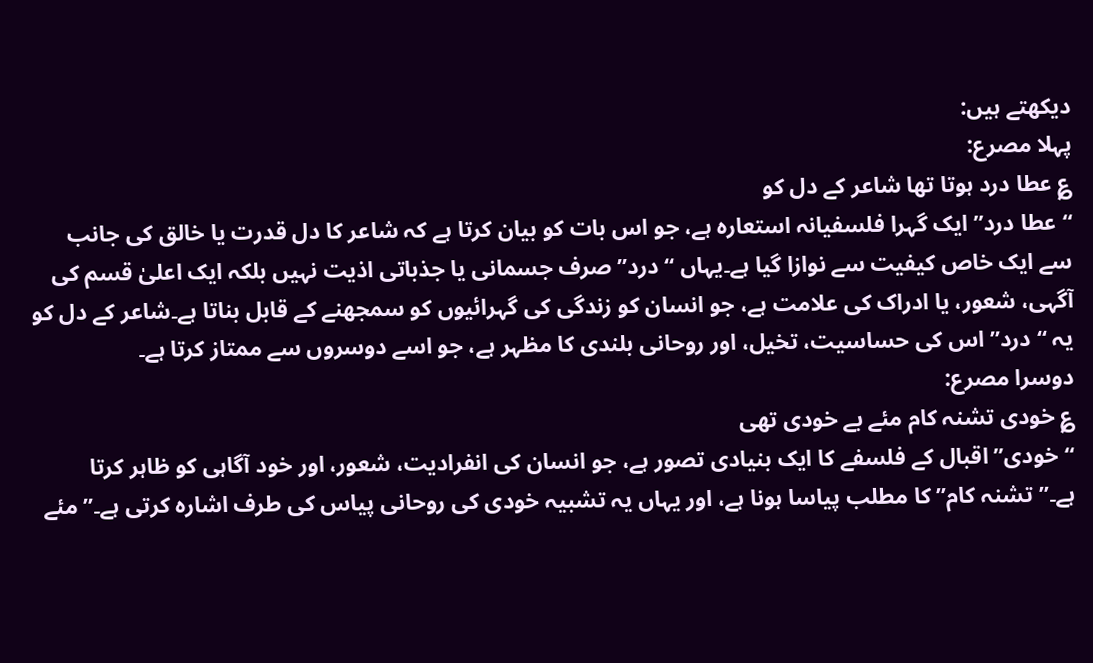دیکھتے ہیں:
پہلا مصرع:
؏ عطا درد ہوتا تھا شاعر کے دل کو
“عطا درد” ایک گہرا فلسفیانہ استعارہ ہے، جو اس بات کو بیان کرتا ہے کہ شاعر کا دل قدرت یا خالق کی جانب سے ایک خاص کیفیت سے نوازا گیا ہے۔یہاں “درد” صرف جسمانی یا جذباتی اذیت نہیں بلکہ ایک اعلیٰ قسم کی آگہی، شعور، یا ادراک کی علامت ہے، جو انسان کو زندگی کی گہرائیوں کو سمجھنے کے قابل بناتا ہے۔شاعر کے دل کو یہ “درد” اس کی حساسیت، تخیل، اور روحانی بلندی کا مظہر ہے، جو اسے دوسروں سے ممتاز کرتا ہے۔
دوسرا مصرع:
؏ خودی تشنہ کام مئے بے خودی تھی
“خودی” اقبال کے فلسفے کا ایک بنیادی تصور ہے، جو انسان کی انفرادیت، شعور، اور خود آگاہی کو ظاہر کرتا ہے۔”تشنہ کام” کا مطلب پیاسا ہونا ہے، اور یہاں یہ تشبیہ خودی کی روحانی پیاس کی طرف اشارہ کرتی ہے۔”مئے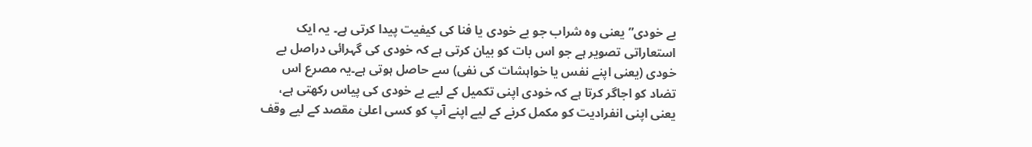بے خودی” یعنی وہ شراب جو بے خودی یا فنا کی کیفیت پیدا کرتی ہے۔ یہ ایک استعاراتی تصویر ہے جو اس بات کو بیان کرتی ہے کہ خودی کی گہرائی دراصل بے خودی (یعنی اپنے نفس یا خواہشات کی نفی) سے حاصل ہوتی ہے۔یہ مصرع اس تضاد کو اجاگر کرتا ہے کہ خودی اپنی تکمیل کے لیے بے خودی کی پیاس رکھتی ہے، یعنی اپنی انفرادیت کو مکمل کرنے کے لیے اپنے آپ کو کسی اعلیٰ مقصد کے لیے وقف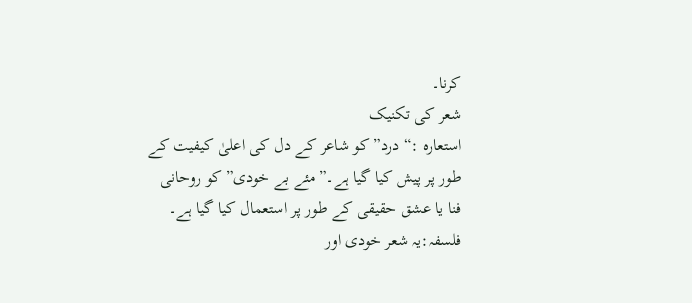کرنا۔
شعر کی تکنیک
استعارہ :“درد” کو شاعر کے دل کی اعلیٰ کیفیت کے طور پر پیش کیا گیا ہے۔”مئے بے خودی” کو روحانی فنا یا عشق حقیقی کے طور پر استعمال کیا گیا ہے۔
فلسفہ:یہ شعر خودی اور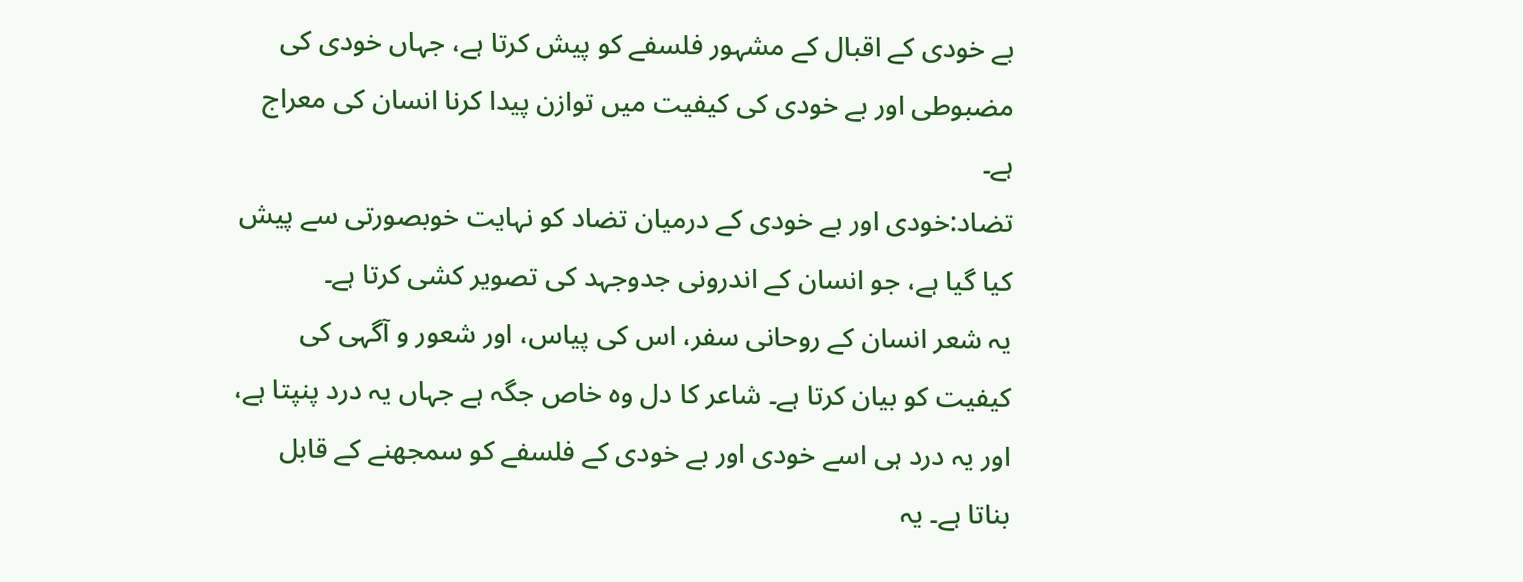بے خودی کے اقبال کے مشہور فلسفے کو پیش کرتا ہے، جہاں خودی کی مضبوطی اور بے خودی کی کیفیت میں توازن پیدا کرنا انسان کی معراج ہے۔
تضاد:خودی اور بے خودی کے درمیان تضاد کو نہایت خوبصورتی سے پیش کیا گیا ہے، جو انسان کے اندرونی جدوجہد کی تصویر کشی کرتا ہے۔
یہ شعر انسان کے روحانی سفر، اس کی پیاس، اور شعور و آگہی کی کیفیت کو بیان کرتا ہے۔ شاعر کا دل وہ خاص جگہ ہے جہاں یہ درد پنپتا ہے، اور یہ درد ہی اسے خودی اور بے خودی کے فلسفے کو سمجھنے کے قابل بناتا ہے۔ یہ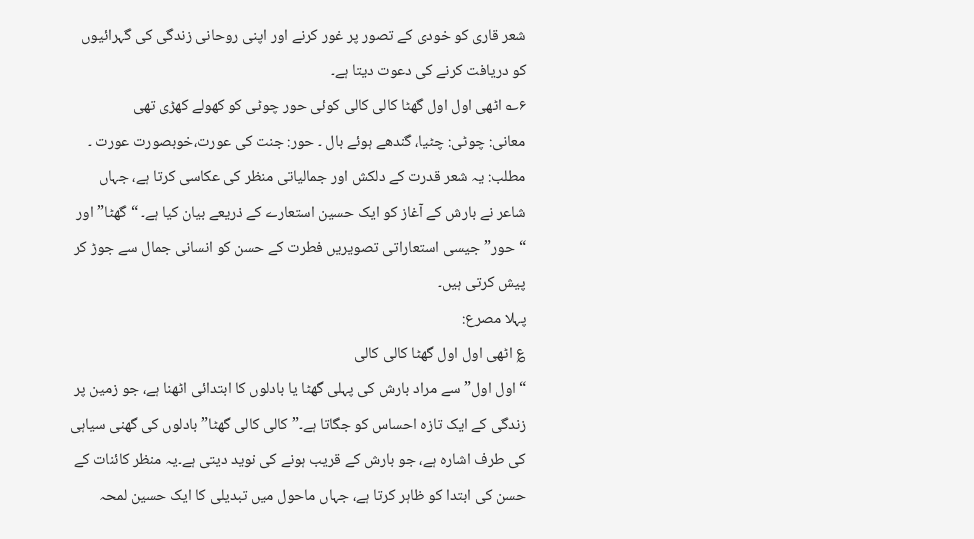شعر قاری کو خودی کے تصور پر غور کرنے اور اپنی روحانی زندگی کی گہرائیوں کو دریافت کرنے کی دعوت دیتا ہے۔
۶؎ اٹھی اول اول گھٹا کالی کالی کوئی حور چوٹی کو کھولے کھڑی تھی
معانی: چوٹی: چٹیا، گندھے ہوئے بال ۔ حور: جنت کی عورت،خوبصورت عورت ۔
مطلب: یہ شعر قدرت کے دلکش اور جمالیاتی منظر کی عکاسی کرتا ہے، جہاں شاعر نے بارش کے آغاز کو ایک حسین استعارے کے ذریعے بیان کیا ہے۔ “گھٹا” اور “حور” جیسی استعاراتی تصویریں فطرت کے حسن کو انسانی جمال سے جوڑ کر پیش کرتی ہیں۔
پہلا مصرع:
؏ اٹھی اول اول گھٹا کالی کالی
“اول اول” سے مراد بارش کی پہلی گھٹا یا بادلوں کا ابتدائی اٹھنا ہے، جو زمین پر زندگی کے ایک تازہ احساس کو جگاتا ہے۔”کالی کالی گھٹا” بادلوں کی گھنی سیاہی کی طرف اشارہ ہے، جو بارش کے قریب ہونے کی نوید دیتی ہے۔یہ منظر کائنات کے حسن کی ابتدا کو ظاہر کرتا ہے، جہاں ماحول میں تبدیلی کا ایک حسین لمحہ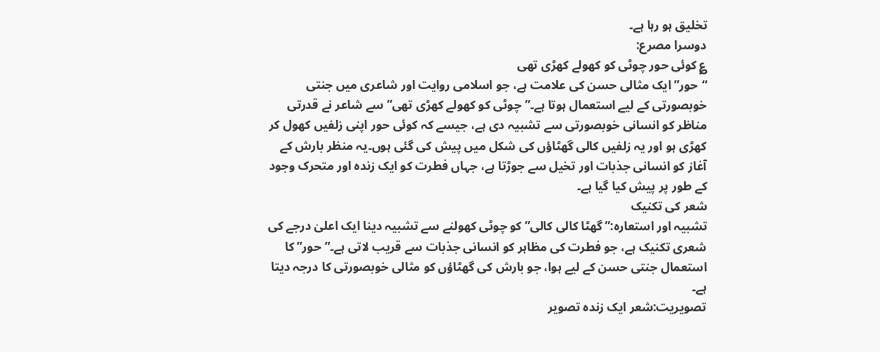تخلیق ہو رہا ہے۔
دوسرا مصرع:
؏ کوئی حور چوٹی کو کھولے کھڑی تھی
“حور” ایک مثالی حسن کی علامت ہے، جو اسلامی روایت اور شاعری میں جنتی خوبصورتی کے لیے استعمال ہوتا ہے۔”چوٹی کو کھولے کھڑی تھی” سے شاعر نے قدرتی مناظر کو انسانی خوبصورتی سے تشبیہ دی ہے، جیسے کہ کوئی حور اپنی زلفیں کھول کر کھڑی ہو اور یہ زلفیں کالی گھٹاؤں کی شکل میں پیش کی گئی ہوں۔یہ منظر بارش کے آغاز کو انسانی جذبات اور تخیل سے جوڑتا ہے، جہاں فطرت کو ایک زندہ اور متحرک وجود کے طور پر پیش کیا گیا ہے۔
شعر کی تکنیک
تشبیہ اور استعارہ:” گھٹا کالی کالی” کو چوٹی کھولنے سے تشبیہ دینا ایک اعلیٰ درجے کی شعری تکنیک ہے، جو فطرت کی مظاہر کو انسانی جذبات سے قریب لاتی ہے۔”حور” کا استعمال جنتی حسن کے لیے ہوا، جو بارش کی گھٹاؤں کو مثالی خوبصورتی کا درجہ دیتا ہے۔
تصویریت:شعر ایک زندہ تصویر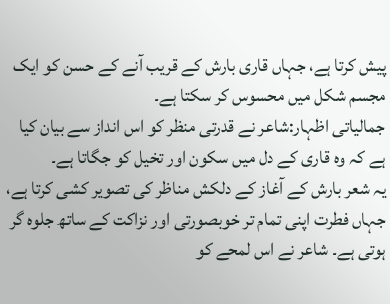پیش کرتا ہے، جہاں قاری بارش کے قریب آنے کے حسن کو ایک مجسم شکل میں محسوس کر سکتا ہے۔
جمالیاتی اظہار:شاعر نے قدرتی منظر کو اس انداز سے بیان کیا ہے کہ وہ قاری کے دل میں سکون اور تخیل کو جگاتا ہے۔
یہ شعر بارش کے آغاز کے دلکش مناظر کی تصویر کشی کرتا ہے، جہاں فطرت اپنی تمام تر خوبصورتی اور نزاکت کے ساتھ جلوہ گر ہوتی ہے۔ شاعر نے اس لمحے کو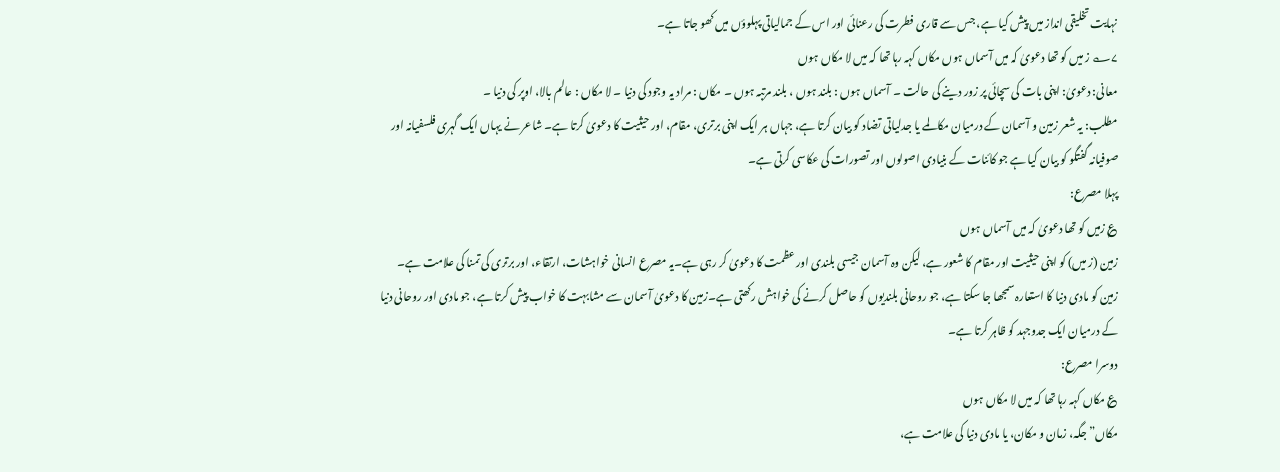نہایت تخلیقی انداز میں پیش کیا ہے، جس سے قاری فطرت کی رعنائی اور اس کے جمالیاتی پہلوؤں میں کھو جاتا ہے۔
۷؎ ز میں کو تھا دعویٰ کہ میں آسماں ہوں مکاں کہہ رہا تھا کہ میں لا مکاں ہوں
معانی: دعویٰ: اپنی بات کی سچائی پر زور دینے کی حالت ۔ آسماں ہوں : بلند ہوں ، بلند مرتبہ ہوں ۔ مکاں : مراد یہ وجود کی دنیا ۔ لا مکاں : عالم بالا، اوپر کی دنیا ۔
مطلب: یہ شعر زمین و آسمان کے درمیان مکالمے یا جدلیاتی تضاد کو بیان کرتا ہے، جہاں ہر ایک اپنی برتری، مقام، اور حیثیت کا دعویٰ کرتا ہے۔ شاعر نے یہاں ایک گہری فلسفیانہ اور صوفیانہ گفتگو کو بیان کیا ہے جو کائنات کے بنیادی اصولوں اور تصورات کی عکاسی کرتی ہے۔
پہلا مصرع:
؏ زمیں کو تھا دعویٰ کہ میں آسماں ہوں
زمین (ز میں) کو اپنی حیثیت اور مقام کا شعور ہے، لیکن وہ آسمان جیسی بلندی اور عظمت کا دعویٰ کر رہی ہے۔یہ مصرع انسانی خواہشات، ارتقاء، اور برتری کی تمنا کی علامت ہے۔ زمین کو مادی دنیا کا استعارہ سمجھا جا سکتا ہے، جو روحانی بلندیوں کو حاصل کرنے کی خواہش رکھتی ہے۔زمین کا دعویٰ آسمان سے مشابہت کا خواب پیش کرتا ہے، جو مادی اور روحانی دنیا کے درمیان ایک جدوجہد کو ظاہر کرتا ہے۔
دوسرا مصرع:
؏ مکاں کہہ رہا تھا کہ میں لا مکاں ہوں
مکاں” جگہ، زمان و مکان، یا مادی دنیا کی علامت ہے،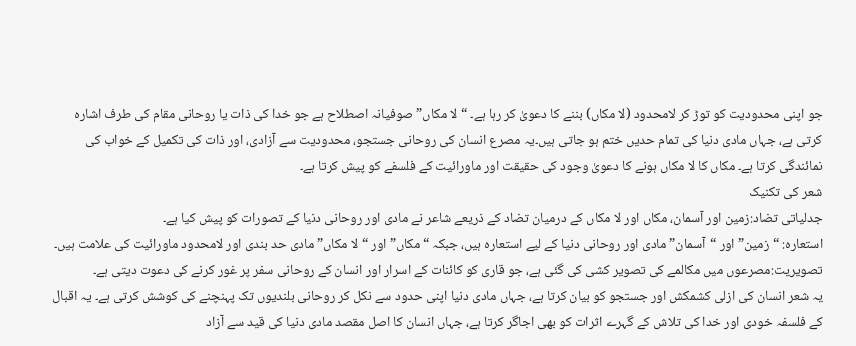جو اپنی محدودیت کو توڑ کر لامحدود (لا مکاں) بننے کا دعویٰ کر رہا ہے۔ “لا مکاں” صوفیانہ اصطلاح ہے جو خدا کی ذات یا روحانی مقام کی طرف اشارہ کرتی ہے، جہاں مادی دنیا کی تمام حدیں ختم ہو جاتی ہیں۔یہ مصرع انسان کی روحانی جستجو، محدودیت سے آزادی، اور ذات کی تکمیل کے خواب کی نمائندگی کرتا ہے۔ مکاں کا لا مکاں ہونے کا دعویٰ وجود کی حقیقت اور ماورائیت کے فلسفے کو پیش کرتا ہے۔
شعر کی تکنیک
جدلیاتی تضاد:زمین اور آسمان، مکاں اور لا مکاں کے درمیان تضاد کے ذریعے شاعر نے مادی اور روحانی دنیا کے تصورات کو پیش کیا ہے۔
استعارہ: “زمین” اور “آسمان” مادی اور روحانی دنیا کے لیے استعارہ ہیں، جبکہ “مکاں” اور “لا مکاں” مادی حد بندی اور لامحدود ماورائیت کی علامت ہیں۔
تصویریت:مصرعوں میں مکالمے کی تصویر کشی کی گئی ہے، جو قاری کو کائنات کے اسرار اور انسان کے روحانی سفر پر غور کرنے کی دعوت دیتی ہے۔
یہ شعر انسان کی ازلی کشمکش اور جستجو کو بیان کرتا ہے، جہاں مادی دنیا اپنی حدود سے نکل کر روحانی بلندیوں تک پہنچنے کی کوشش کرتی ہے۔ یہ اقبال کے فلسفہ خودی اور خدا کی تلاش کے گہرے اثرات کو بھی اجاگر کرتا ہے، جہاں انسان کا اصل مقصد مادی دنیا کی قید سے آزاد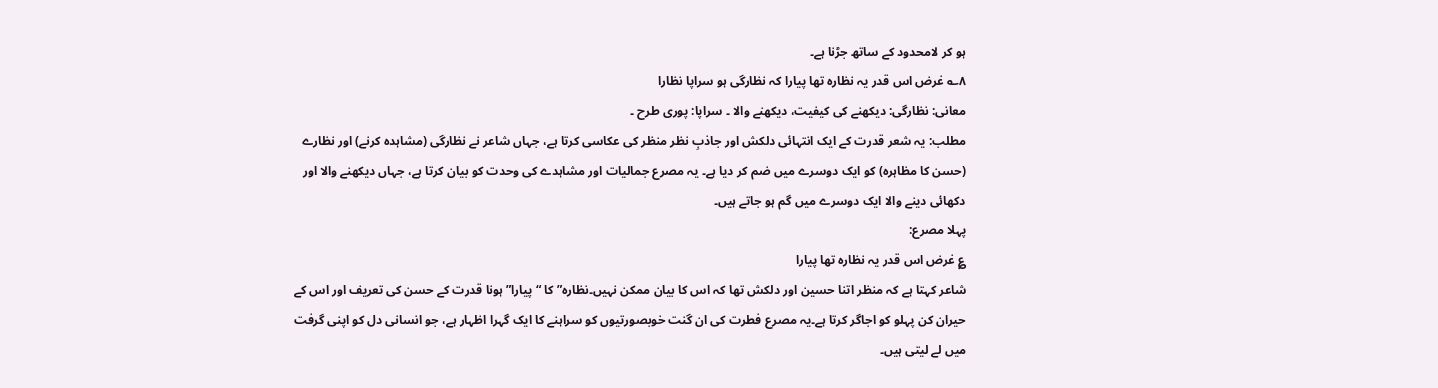ہو کر لامحدود کے ساتھ جڑنا ہے۔
۸؎ غرض اس قدر یہ نظارہ تھا پیارا کہ نظارگی ہو سراپا نظارا
معانی: نظارگی: دیکھنے کی کیفیت، دیکھنے والا ۔ سراپا: پوری طرح ۔
مطلب: یہ شعر قدرت کے ایک انتہائی دلکش اور جاذبِ نظر منظر کی عکاسی کرتا ہے، جہاں شاعر نے نظارگی (مشاہدہ کرنے) اور نظارے (حسن کا مظاہرہ) کو ایک دوسرے میں ضم کر دیا ہے۔ یہ مصرع جمالیات اور مشاہدے کی وحدت کو بیان کرتا ہے، جہاں دیکھنے والا اور دکھائی دینے والا ایک دوسرے میں گم ہو جاتے ہیں۔
پہلا مصرع:
؏ غرض اس قدر یہ نظارہ تھا پیارا
شاعر کہتا ہے کہ منظر اتنا حسین اور دلکش تھا کہ اس کا بیان ممکن نہیں۔نظارہ” کا “پیارا” ہونا قدرت کے حسن کی تعریف اور اس کے حیران کن پہلو کو اجاگر کرتا ہے۔یہ مصرع فطرت کی ان گنت خوبصورتیوں کو سراہنے کا ایک گہرا اظہار ہے، جو انسانی دل کو اپنی گرفت میں لے لیتی ہیں۔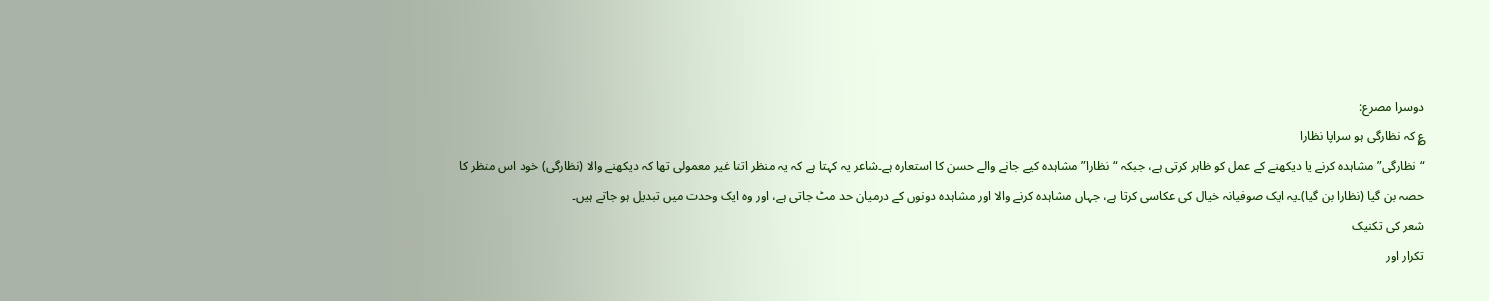دوسرا مصرع:
؏ کہ نظارگی ہو سراپا نظارا
“نظارگی” مشاہدہ کرنے یا دیکھنے کے عمل کو ظاہر کرتی ہے، جبکہ “نظارا” مشاہدہ کیے جانے والے حسن کا استعارہ ہے۔شاعر یہ کہتا ہے کہ یہ منظر اتنا غیر معمولی تھا کہ دیکھنے والا (نظارگی) خود اس منظر کا حصہ بن گیا (نظارا بن گیا)۔یہ ایک صوفیانہ خیال کی عکاسی کرتا ہے، جہاں مشاہدہ کرنے والا اور مشاہدہ دونوں کے درمیان حد مٹ جاتی ہے، اور وہ ایک وحدت میں تبدیل ہو جاتے ہیں۔
شعر کی تکنیک
تکرار اور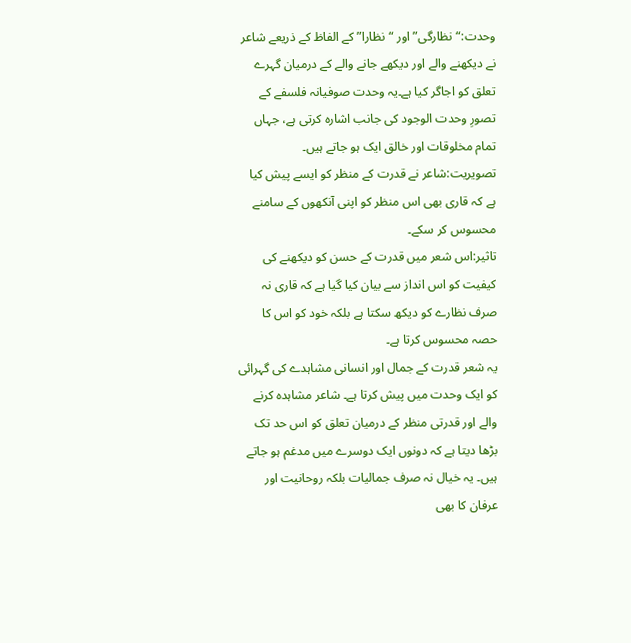وحدت:“نظارگی” اور “نظارا” کے الفاظ کے ذریعے شاعر نے دیکھنے والے اور دیکھے جانے والے کے درمیان گہرے تعلق کو اجاگر کیا ہے۔یہ وحدت صوفیانہ فلسفے کے تصورِ وحدت الوجود کی جانب اشارہ کرتی ہے، جہاں تمام مخلوقات اور خالق ایک ہو جاتے ہیں۔
تصویریت:شاعر نے قدرت کے منظر کو ایسے پیش کیا ہے کہ قاری بھی اس منظر کو اپنی آنکھوں کے سامنے محسوس کر سکے۔
تاثیر:اس شعر میں قدرت کے حسن کو دیکھنے کی کیفیت کو اس انداز سے بیان کیا گیا ہے کہ قاری نہ صرف نظارے کو دیکھ سکتا ہے بلکہ خود کو اس کا حصہ محسوس کرتا ہے۔
یہ شعر قدرت کے جمال اور انسانی مشاہدے کی گہرائی کو ایک وحدت میں پیش کرتا ہے۔ شاعر مشاہدہ کرنے والے اور قدرتی منظر کے درمیان تعلق کو اس حد تک بڑھا دیتا ہے کہ دونوں ایک دوسرے میں مدغم ہو جاتے ہیں۔ یہ خیال نہ صرف جمالیات بلکہ روحانیت اور عرفان کا بھی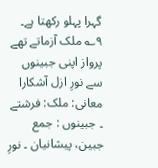گہرا پہلو رکھتا ہے۔
۹؎ ملک آزماتے تھے پرواز اپنی جبینوں سے نورِ ازل آشکارا
معانی: ملک: فرشتے ۔ جبینوں : جمع جبین، پیشانیان ۔ نورِ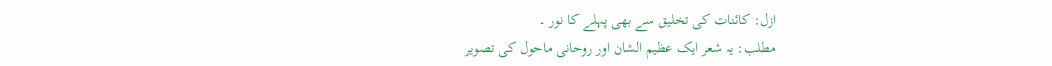ازل: کائنات کی تخلیق سے بھی پہلے کا نور ۔
مطلب: یہ شعر ایک عظیم الشان اور روحانی ماحول کی تصویر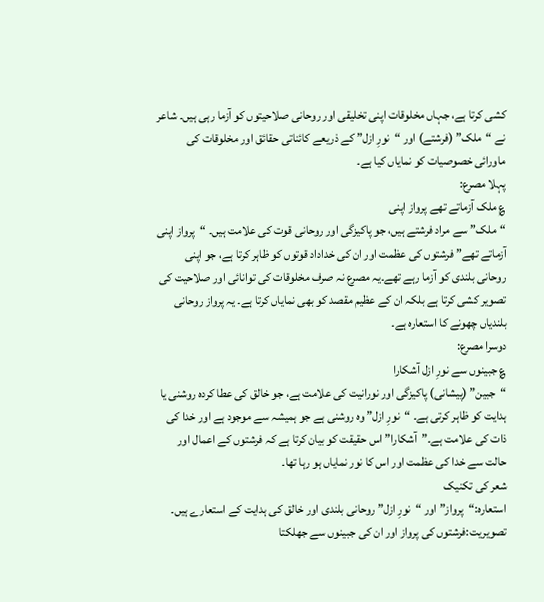کشی کرتا ہے، جہاں مخلوقات اپنی تخلیقی اور روحانی صلاحیتوں کو آزما رہی ہیں۔ شاعر نے “ملک” (فرشتے) اور “نورِ ازل” کے ذریعے کائناتی حقائق اور مخلوقات کی ماورائی خصوصیات کو نمایاں کیا ہے۔
پہلا مصرع:
؏ ملک آزماتے تھے پرواز اپنی
“ملک” سے مراد فرشتے ہیں، جو پاکیزگی اور روحانی قوت کی علامت ہیں۔ “پرواز اپنی آزماتے تھے” فرشتوں کی عظمت اور ان کی خداداد قوتوں کو ظاہر کرتا ہے، جو اپنی روحانی بلندی کو آزما رہے تھے۔یہ مصرع نہ صرف مخلوقات کی توانائی اور صلاحیت کی تصویر کشی کرتا ہے بلکہ ان کے عظیم مقصد کو بھی نمایاں کرتا ہے۔ یہ پرواز روحانی بلندیاں چھونے کا استعارہ ہے۔
دوسرا مصرع:
؏ جبینوں سے نورِ ازل آشکارا
“جبین” (پیشانی) پاکیزگی اور نورانیت کی علامت ہے، جو خالق کی عطا کردہ روشنی یا ہدایت کو ظاہر کرتی ہے۔ “نورِ ازل” وہ روشنی ہے جو ہمیشہ سے موجود ہے اور خدا کی ذات کی علامت ہے۔”آشکارا” اس حقیقت کو بیان کرتا ہے کہ فرشتوں کے اعمال اور حالت سے خدا کی عظمت اور اس کا نور نمایاں ہو رہا تھا۔
شعر کی تکنیک
استعارہ:“پرواز” اور “نورِ ازل” روحانی بلندی اور خالق کی ہدایت کے استعارے ہیں۔
تصویریت:فرشتوں کی پرواز اور ان کی جبینوں سے جھلکتا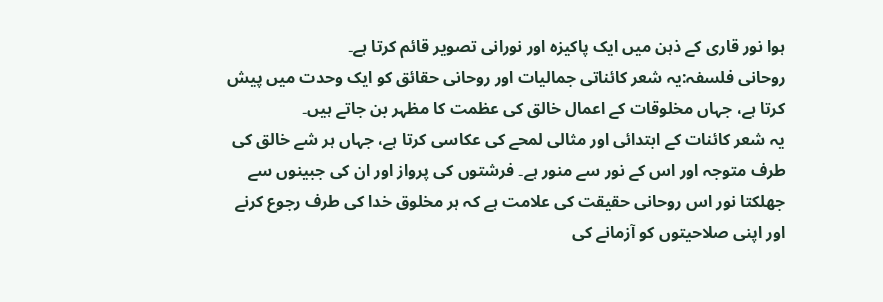ہوا نور قاری کے ذہن میں ایک پاکیزہ اور نورانی تصویر قائم کرتا ہے۔
روحانی فلسفہ:یہ شعر کائناتی جمالیات اور روحانی حقائق کو ایک وحدت میں پیش کرتا ہے، جہاں مخلوقات کے اعمال خالق کی عظمت کا مظہر بن جاتے ہیں۔
یہ شعر کائنات کے ابتدائی اور مثالی لمحے کی عکاسی کرتا ہے، جہاں ہر شے خالق کی طرف متوجہ اور اس کے نور سے منور ہے۔ فرشتوں کی پرواز اور ان کی جبینوں سے جھلکتا نور اس روحانی حقیقت کی علامت ہے کہ ہر مخلوق خدا کی طرف رجوع کرنے اور اپنی صلاحیتوں کو آزمانے کی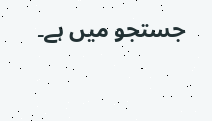جستجو میں ہے۔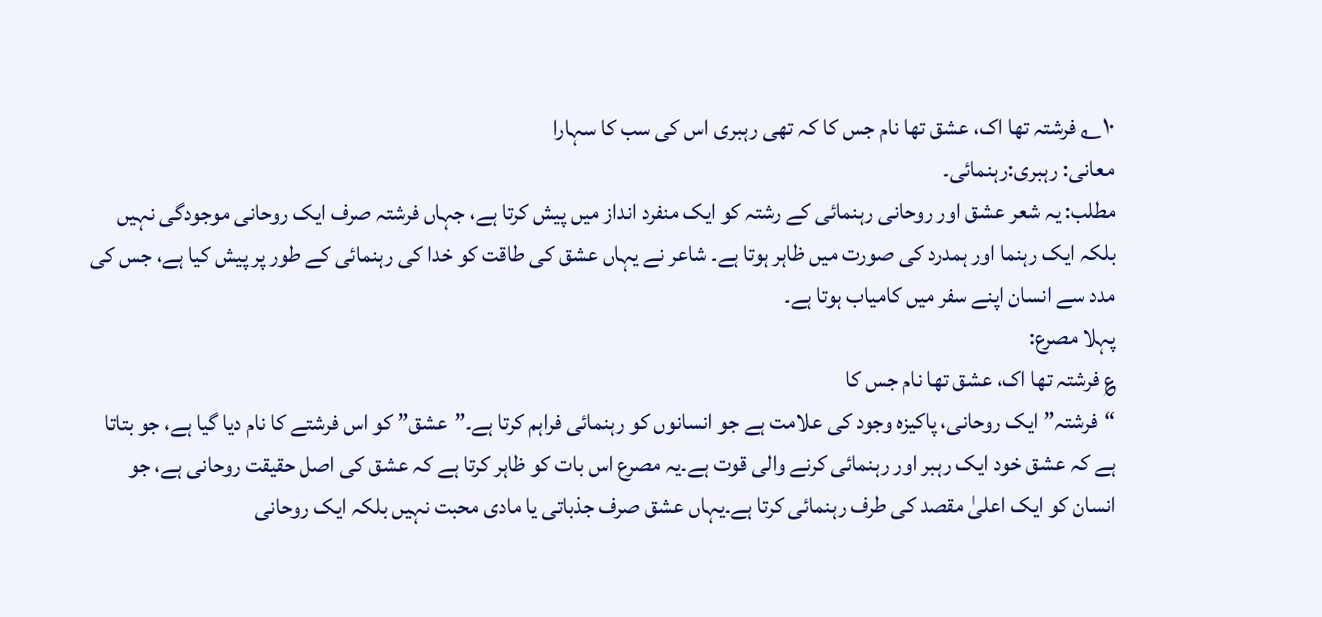۱۰؎ فرشتہ تھا اک، عشق تھا نام جس کا کہ تھی رہبری اس کی سب کا سہارا
معانی: رہبری:رہنمائی۔
مطلب: یہ شعر عشق اور روحانی رہنمائی کے رشتہ کو ایک منفرد انداز میں پیش کرتا ہے، جہاں فرشتہ صرف ایک روحانی موجودگی نہیں بلکہ ایک رہنما اور ہمدرد کی صورت میں ظاہر ہوتا ہے۔ شاعر نے یہاں عشق کی طاقت کو خدا کی رہنمائی کے طور پر پیش کیا ہے، جس کی مدد سے انسان اپنے سفر میں کامیاب ہوتا ہے۔
پہلا مصرع:
؏ فرشتہ تھا اک، عشق تھا نام جس کا
“فرشتہ” ایک روحانی، پاکیزہ وجود کی علامت ہے جو انسانوں کو رہنمائی فراہم کرتا ہے۔”عشق” کو اس فرشتے کا نام دیا گیا ہے، جو بتاتا ہے کہ عشق خود ایک رہبر اور رہنمائی کرنے والی قوت ہے۔یہ مصرع اس بات کو ظاہر کرتا ہے کہ عشق کی اصل حقیقت روحانی ہے، جو انسان کو ایک اعلیٰ مقصد کی طرف رہنمائی کرتا ہے۔یہاں عشق صرف جذباتی یا مادی محبت نہیں بلکہ ایک روحانی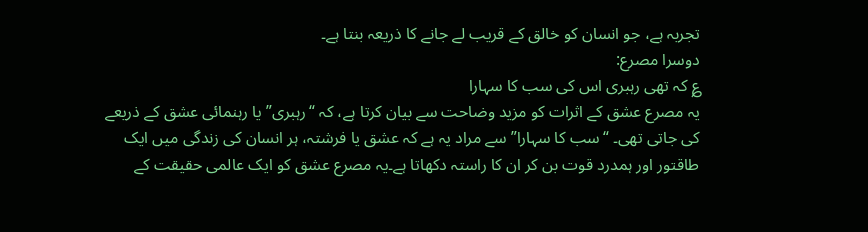تجربہ ہے، جو انسان کو خالق کے قریب لے جانے کا ذریعہ بنتا ہے۔
دوسرا مصرع:
؏ کہ تھی رہبری اس کی سب کا سہارا
یہ مصرع عشق کے اثرات کو مزید وضاحت سے بیان کرتا ہے، کہ “رہبری” یا رہنمائی عشق کے ذریعے کی جاتی تھی۔ “سب کا سہارا” سے مراد یہ ہے کہ عشق یا فرشتہ، ہر انسان کی زندگی میں ایک طاقتور اور ہمدرد قوت بن کر ان کا راستہ دکھاتا ہے۔یہ مصرع عشق کو ایک عالمی حقیقت کے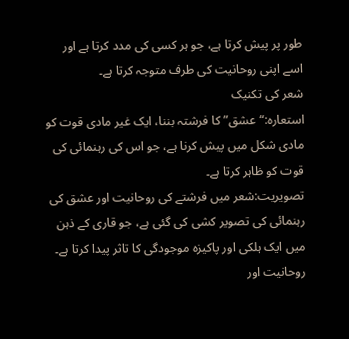طور پر پیش کرتا ہے، جو ہر کسی کی مدد کرتا ہے اور اسے اپنی روحانیت کی طرف متوجہ کرتا ہے۔
شعر کی تکنیک
استعارہ:“عشق” کا فرشتہ بننا، ایک غیر مادی قوت کو مادی شکل میں پیش کرنا ہے، جو اس کی رہنمائی کی قوت کو ظاہر کرتا ہے۔
تصویریت:شعر میں فرشتے کی روحانیت اور عشق کی رہنمائی کی تصویر کشی کی گئی ہے، جو قاری کے ذہن میں ایک ہلکی اور پاکیزہ موجودگی کا تاثر پیدا کرتا ہے۔
روحانیت اور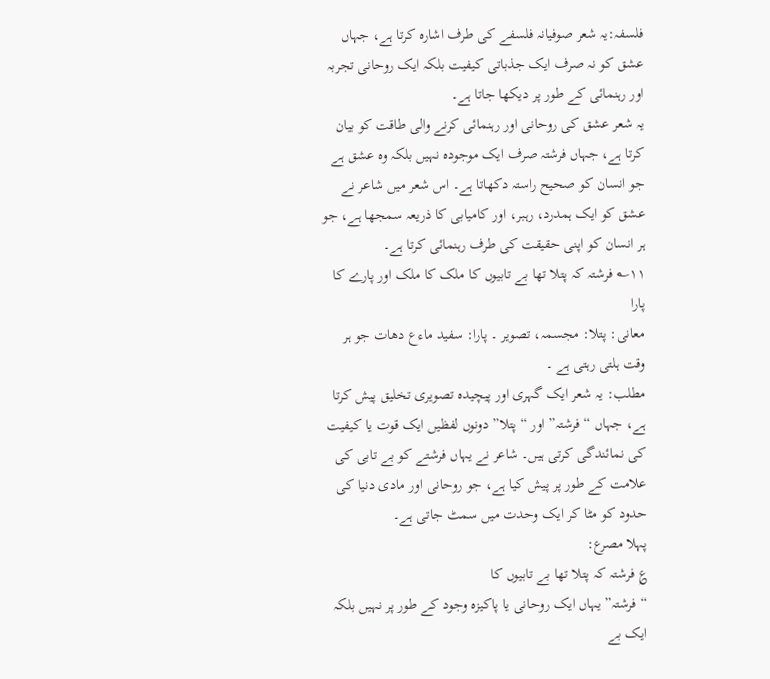فلسفہ:یہ شعر صوفیانہ فلسفے کی طرف اشارہ کرتا ہے، جہاں عشق کو نہ صرف ایک جذباتی کیفیت بلکہ ایک روحانی تجربہ اور رہنمائی کے طور پر دیکھا جاتا ہے۔
یہ شعر عشق کی روحانی اور رہنمائی کرنے والی طاقت کو بیان کرتا ہے، جہاں فرشتہ صرف ایک موجودہ نہیں بلکہ وہ عشق ہے جو انسان کو صحیح راستہ دکھاتا ہے۔ اس شعر میں شاعر نے عشق کو ایک ہمدرد، رہبر، اور کامیابی کا ذریعہ سمجھا ہے، جو ہر انسان کو اپنی حقیقت کی طرف رہنمائی کرتا ہے۔
۱۱؎ فرشتہ کہ پتلا تھا بے تابیوں کا ملک کا ملک اور پارے کا پارا
معانی: پتلا: مجسمہ، تصویر ۔ پارا: سفید ماءع دھات جو ہر وقت ہلتی رہتی ہے ۔
مطلب: یہ شعر ایک گہری اور پیچیدہ تصویری تخلیق پیش کرتا ہے، جہاں “فرشتہ” اور “پتلا” دونوں لفظیں ایک قوت یا کیفیت کی نمائندگی کرتی ہیں۔ شاعر نے یہاں فرشتے کو بے تابی کی علامت کے طور پر پیش کیا ہے، جو روحانی اور مادی دنیا کی حدود کو مٹا کر ایک وحدت میں سمٹ جاتی ہے۔
پہلا مصرع:
؏ فرشتہ کہ پتلا تھا بے تابیوں کا
“فرشتہ” یہاں ایک روحانی یا پاکیزہ وجود کے طور پر نہیں بلکہ ایک بے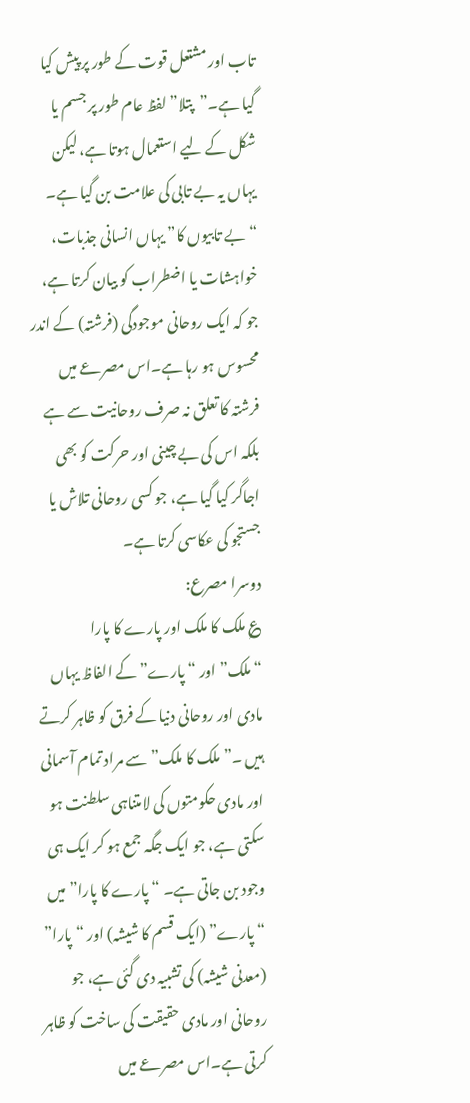تاب اور مشتعل قوت کے طور پر پیش کیا گیا ہے۔”پتلا” لفظ عام طور پر جسم یا شکل کے لیے استعمال ہوتا ہے، لیکن یہاں یہ بے تابی کی علامت بن گیا ہے۔ “بے تابیوں کا” یہاں انسانی جذبات، خواہشات یا اضطراب کو بیان کرتا ہے، جو کہ ایک روحانی موجودگی (فرشتہ) کے اندر محسوس ہو رہا ہے۔اس مصرعے میں فرشتہ کا تعلق نہ صرف روحانیت سے ہے بلکہ اس کی بے چینی اور حرکت کو بھی اجاگر کیا گیا ہے، جو کسی روحانی تلاش یا جستجو کی عکاسی کرتا ہے۔
دوسرا مصرع:
؏ ملک کا ملک اور پارے کا پارا
“ملک” اور “پارے” کے الفاظ یہاں مادی اور روحانی دنیا کے فرق کو ظاہر کرتے ہیں ۔”ملک کا ملک” سے مراد تمام آسمانی اور مادی حکومتوں کی لامتناہی سلطنت ہو سکتی ہے، جو ایک جگہ جمع ہو کر ایک ہی وجود بن جاتی ہے۔ “پارے کا پارا” میں “پارے” (ایک قسم کا شیشہ) اور “پارا” (معدنی شیشہ) کی تشبیہ دی گئی ہے، جو روحانی اور مادی حقیقت کی ساخت کو ظاہر کرتی ہے۔اس مصرعے میں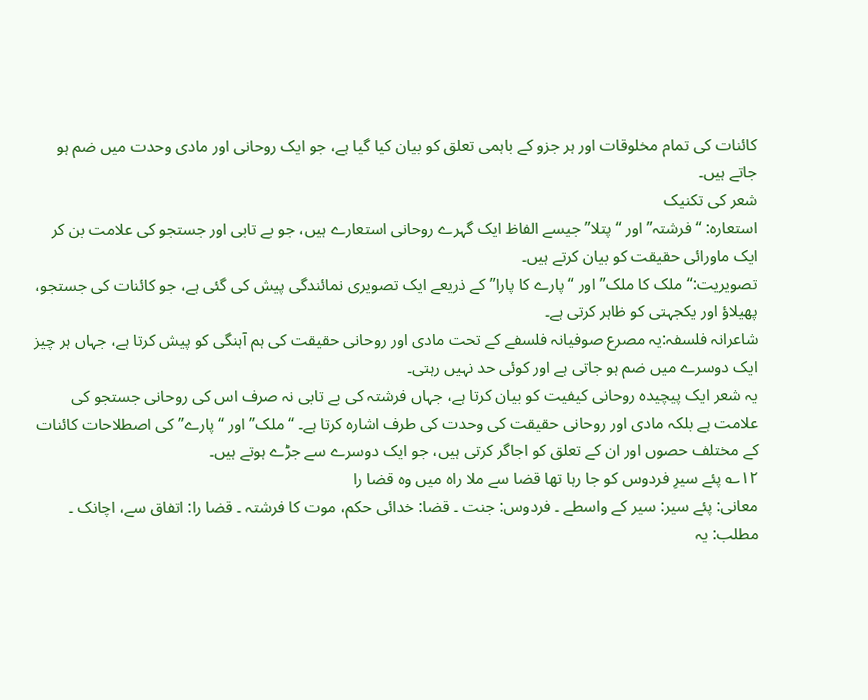کائنات کی تمام مخلوقات اور ہر جزو کے باہمی تعلق کو بیان کیا گیا ہے، جو ایک روحانی اور مادی وحدت میں ضم ہو جاتے ہیں۔
شعر کی تکنیک
استعارہ: “فرشتہ” اور “پتلا” جیسے الفاظ ایک گہرے روحانی استعارے ہیں، جو بے تابی اور جستجو کی علامت بن کر ایک ماورائی حقیقت کو بیان کرتے ہیں۔
تصویریت:“ملک کا ملک” اور “پارے کا پارا” کے ذریعے ایک تصویری نمائندگی پیش کی گئی ہے، جو کائنات کی جستجو، پھیلاؤ اور یکجہتی کو ظاہر کرتی ہے۔
شاعرانہ فلسفہ:یہ مصرع صوفیانہ فلسفے کے تحت مادی اور روحانی حقیقت کی ہم آہنگی کو پیش کرتا ہے، جہاں ہر چیز ایک دوسرے میں ضم ہو جاتی ہے اور کوئی حد نہیں رہتی۔
یہ شعر ایک پیچیدہ روحانی کیفیت کو بیان کرتا ہے، جہاں فرشتہ کی بے تابی نہ صرف اس کی روحانی جستجو کی علامت ہے بلکہ مادی اور روحانی حقیقت کی وحدت کی طرف اشارہ کرتا ہے۔ “ملک” اور “پارے” کی اصطلاحات کائنات کے مختلف حصوں اور ان کے تعلق کو اجاگر کرتی ہیں، جو ایک دوسرے سے جڑے ہوتے ہیں۔
۱۲؎ پئے سیرِ فردوس کو جا رہا تھا قضا سے ملا راہ میں وہ قضا را
معانی: پئے سیر: سیر کے واسطے ۔ فردوس: جنت ۔ قضا: خدائی حکم، موت کا فرشتہ ۔ قضا را: اتفاق سے، اچانک ۔
مطلب: یہ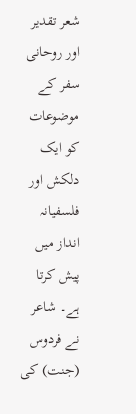شعر تقدیر اور روحانی سفر کے موضوعات کو ایک دلکش اور فلسفیانہ انداز میں پیش کرتا ہے۔ شاعر نے فردوس (جنت) کی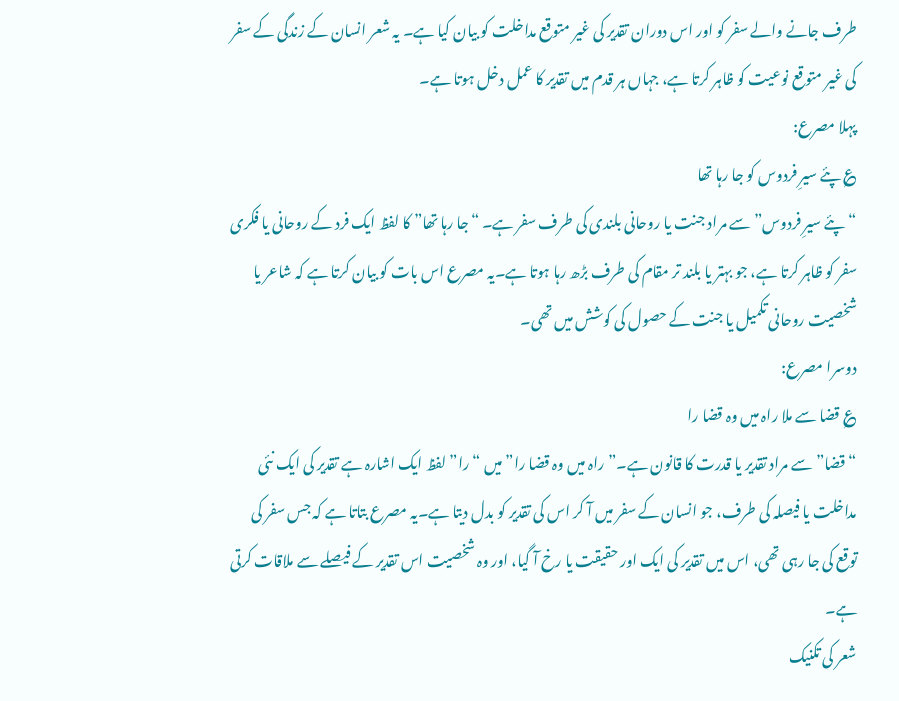طرف جانے والے سفر کو اور اس دوران تقدیر کی غیر متوقع مداخلت کو بیان کیا ہے۔ یہ شعر انسان کے زندگی کے سفر کی غیر متوقع نوعیت کو ظاہر کرتا ہے، جہاں ہر قدم میں تقدیر کا عمل دخل ہوتا ہے۔
پہلا مصرع:
؏ پئے سیرِ فردوس کو جا رہا تھا
“پئے سیرِ فردوس” سے مراد جنت یا روحانی بلندی کی طرف سفر ہے۔ “جا رہا تھا” کا لفظ ایک فرد کے روحانی یا فکری سفر کو ظاہر کرتا ہے، جو بہتر یا بلند تر مقام کی طرف بڑھ رہا ہوتا ہے۔یہ مصرع اس بات کو بیان کرتا ہے کہ شاعر یا شخصیت روحانی تکمیل یا جنت کے حصول کی کوشش میں تھی۔
دوسرا مصرع:
؏ قضا سے ملا راہ میں وہ قضا را
“قضا” سے مراد تقدیر یا قدرت کا قانون ہے۔”راہ میں وہ قضا را” میں “را” لفظ ایک اشارہ ہے تقدیر کی ایک نئی مداخلت یا فیصلہ کی طرف، جو انسان کے سفر میں آ کر اس کی تقدیر کو بدل دیتا ہے۔یہ مصرع بتاتا ہے کہ جس سفر کی توقع کی جا رہی تھی، اس میں تقدیر کی ایک اور حقیقت یا رخ آ گیا، اور وہ شخصیت اس تقدیر کے فیصلے سے ملاقات کرتی ہے۔
شعر کی تکنیک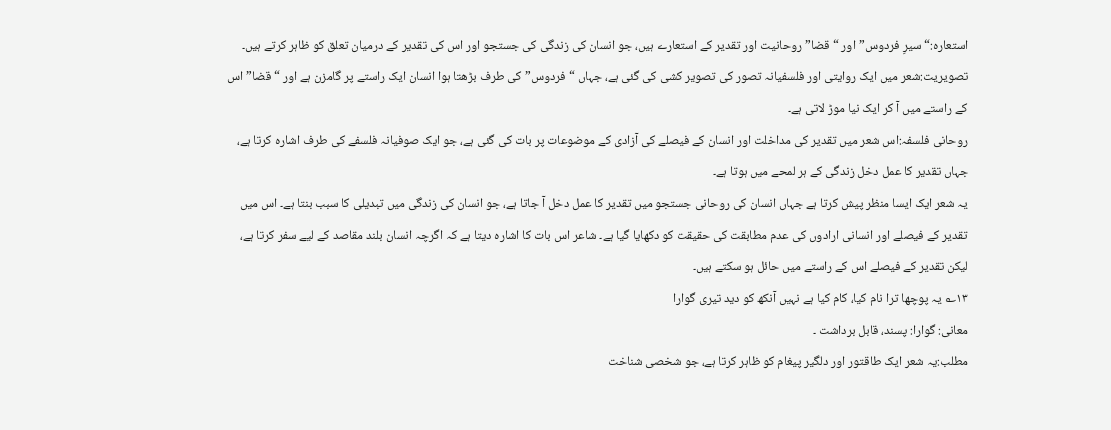استعارہ:“سیرِ فردوس” اور “قضا” روحانیت اور تقدیر کے استعارے ہیں، جو انسان کی زندگی کی جستجو اور اس کی تقدیر کے درمیان تعلق کو ظاہر کرتے ہیں۔
تصویریت:شعر میں ایک روایتی اور فلسفیانہ تصور کی تصویر کشی کی گئی ہے، جہاں “فردوس” کی طرف بڑھتا ہوا انسان ایک راستے پر گامزن ہے اور “قضا” اس کے راستے میں آ کر ایک نیا موڑ لاتی ہے۔
روحانی فلسفہ:اس شعر میں تقدیر کی مداخلت اور انسان کے فیصلے کی آزادی کے موضوعات پر بات کی گئی ہے، جو ایک صوفیانہ فلسفے کی طرف اشارہ کرتا ہے، جہاں تقدیر کا عمل دخل زندگی کے ہر لمحے میں ہوتا ہے۔
یہ شعر ایک ایسا منظر پیش کرتا ہے جہاں انسان کی روحانی جستجو میں تقدیر کا عمل دخل آ جاتا ہے، جو انسان کی زندگی میں تبدیلی کا سبب بنتا ہے۔ اس میں تقدیر کے فیصلے اور انسانی ارادوں کی عدم مطابقت کی حقیقت کو دکھایا گیا ہے۔ شاعر اس بات کا اشارہ دیتا ہے کہ اگرچہ انسان بلند مقاصد کے لیے سفر کرتا ہے، لیکن تقدیر کے فیصلے اس کے راستے میں حائل ہو سکتے ہیں۔
۱۳؎ یہ پوچھا ترا نام کیا، کام کیا ہے نہیں آنکھ کو دید تیری گوارا
معانی: گوارا: پسند، قابل برداشت ۔
مطلب:یہ شعر ایک طاقتور اور دلگیر پیغام کو ظاہر کرتا ہے، جو شخصی شناخت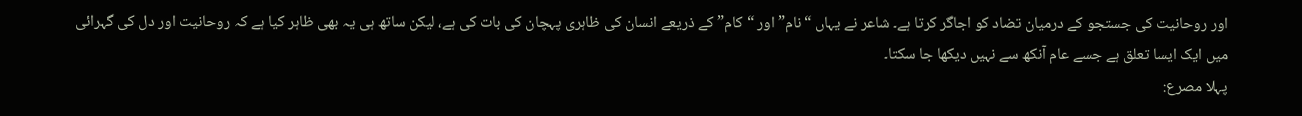اور روحانیت کی جستجو کے درمیان تضاد کو اجاگر کرتا ہے۔ شاعر نے یہاں “نام” اور “کام” کے ذریعے انسان کی ظاہری پہچان کی بات کی ہے، لیکن ساتھ ہی یہ بھی ظاہر کیا ہے کہ روحانیت اور دل کی گہرائی میں ایک ایسا تعلق ہے جسے عام آنکھ سے نہیں دیکھا جا سکتا۔
پہلا مصرع: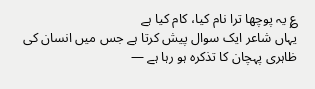؏ یہ پوچھا ترا نام کیا، کام کیا ہے
یہاں شاعر ایک سوال پیش کرتا ہے جس میں انسان کی ظاہری پہچان کا تذکرہ ہو رہا ہے —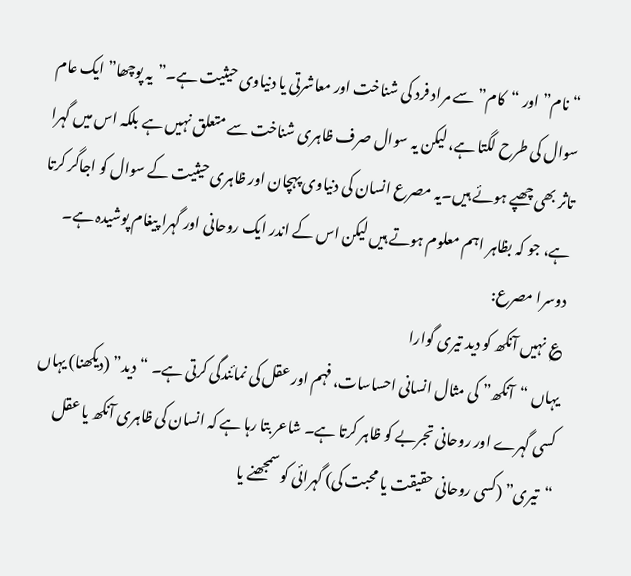“نام” اور “کام” سے مراد فرد کی شناخت اور معاشرتی یا دنیاوی حیثیت ہے۔”یہ پوچھا” ایک عام سوال کی طرح لگتا ہے، لیکن یہ سوال صرف ظاہری شناخت سے متعلق نہیں ہے بلکہ اس میں گہرا تاثر بھی چھپے ہوئے ہیں۔یہ مصرع انسان کی دنیاوی پہچان اور ظاہری حیثیت کے سوال کو اجاگر کرتا ہے، جو کہ بظاہر اہم معلوم ہوتے ہیں لیکن اس کے اندر ایک روحانی اور گہرا پیغام پوشیدہ ہے۔
دوسرا مصرع:
؏ نہیں آنکھ کو دید تیری گوارا
یہاں “آنکھ” کی مثال انسانی احساسات، فہم اور عقل کی نمائندگی کرتی ہے۔ “دید” (دیکھنا) یہاں کسی گہرے اور روحانی تجربے کو ظاہر کرتا ہے۔ شاعر بتا رہا ہے کہ انسان کی ظاہری آنکھ یا عقل “تیری” (کسی روحانی حقیقت یا محبت کی) گہرائی کو سمجھنے یا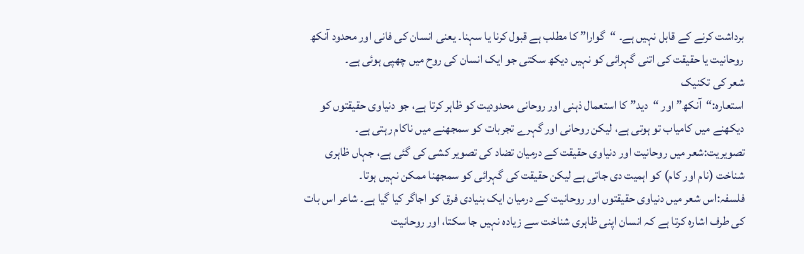برداشت کرنے کے قابل نہیں ہے۔ “گوارا” کا مطلب ہے قبول کرنا یا سہنا۔ یعنی انسان کی فانی اور محدود آنکھ روحانیت یا حقیقت کی اتنی گہرائی کو نہیں دیکھ سکتی جو ایک انسان کی روح میں چھپی ہوئی ہے۔
شعر کی تکنیک
استعارہ:“آنکھ” اور “دید” کا استعمال ذہنی اور روحانی محدودیت کو ظاہر کرتا ہے، جو دنیاوی حقیقتوں کو دیکھنے میں کامیاب تو ہوتی ہے، لیکن روحانی اور گہرے تجربات کو سمجھنے میں ناکام رہتی ہے۔
تصویریت:شعر میں روحانیت اور دنیاوی حقیقت کے درمیان تضاد کی تصویر کشی کی گئی ہے، جہاں ظاہری شناخت (نام اور کام) کو اہمیت دی جاتی ہے لیکن حقیقت کی گہرائی کو سمجھنا ممکن نہیں ہوتا۔
فلسفہ:اس شعر میں دنیاوی حقیقتوں اور روحانیت کے درمیان ایک بنیادی فرق کو اجاگر کیا گیا ہے۔ شاعر اس بات کی طرف اشارہ کرتا ہے کہ انسان اپنی ظاہری شناخت سے زیادہ نہیں جا سکتا، اور روحانیت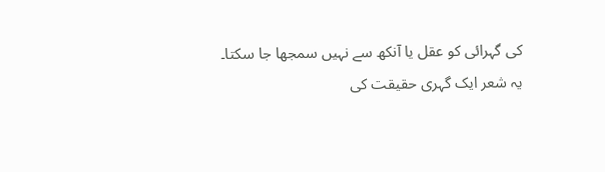کی گہرائی کو عقل یا آنکھ سے نہیں سمجھا جا سکتا۔
یہ شعر ایک گہری حقیقت کی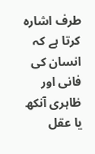طرف اشارہ کرتا ہے کہ انسان کی فانی اور ظاہری آنکھ یا عقل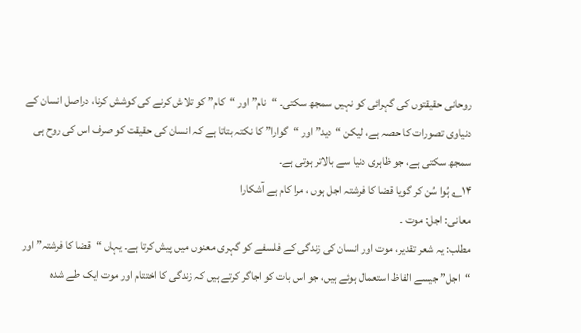روحانی حقیقتوں کی گہرائی کو نہیں سمجھ سکتی۔ “نام” اور “کام” کو تلاش کرنے کی کوشش کرنا، دراصل انسان کے دنیاوی تصورات کا حصہ ہے، لیکن “دید” اور “گوارا” کا نکتہ بتاتا ہے کہ انسان کی حقیقت کو صرف اس کی روح ہی سمجھ سکتی ہے، جو ظاہری دنیا سے بالاتر ہوتی ہے۔
۱۴؎ ہُوا سُن کر گویا قضا کا فرشتہ اجل ہوں ، مرا کام ہے آشکارا
معانی: اجل: موت ۔
مطلب: یہ شعر تقدیر، موت اور انسان کی زندگی کے فلسفے کو گہری معنوں میں پیش کرتا ہے۔ یہاں “قضا کا فرشتہ” اور “اجل” جیسے الفاظ استعمال ہوئے ہیں، جو اس بات کو اجاگر کرتے ہیں کہ زندگی کا اختتام اور موت ایک طے شدہ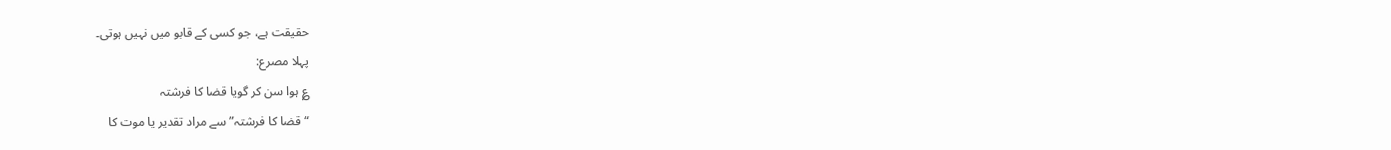حقیقت ہے، جو کسی کے قابو میں نہیں ہوتی۔
پہلا مصرع:
؏ ہوا سن کر گویا قضا کا فرشتہ
“قضا کا فرشتہ” سے مراد تقدیر یا موت کا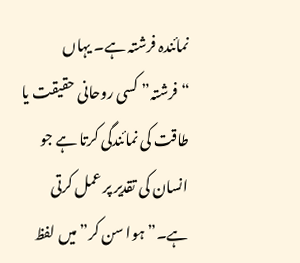نمائندہ فرشتہ ہے۔ یہاں “فرشتہ” کسی روحانی حقیقت یا طاقت کی نمائندگی کرتا ہے جو انسان کی تقدیر پر عمل کرتی ہے۔”ہوا سن کر” میں لفظ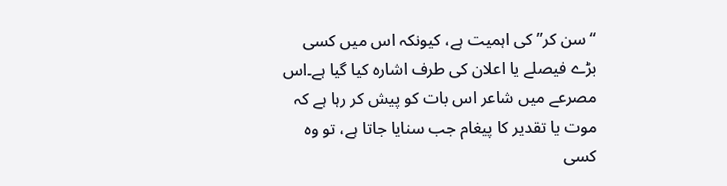“سن کر” کی اہمیت ہے، کیونکہ اس میں کسی بڑے فیصلے یا اعلان کی طرف اشارہ کیا گیا ہے۔اس مصرعے میں شاعر اس بات کو پیش کر رہا ہے کہ موت یا تقدیر کا پیغام جب سنایا جاتا ہے، تو وہ کسی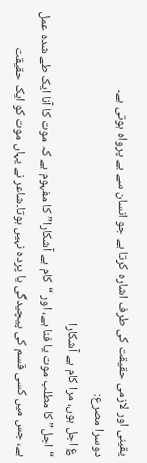یقینی اور لازمی حقیقت کی طرف اشارہ کرتا ہے جو انسان سے بے پرواہ ہوتی ہے۔
دوسرا مصرع:
؏ اجل ہوں، مرا کام ہے آشکارا
“اجل” کا مطلب موت یا فنا ہے، اور “کام ہے آشکارا” کا مفہوم ہے کہ موت کا آنا ایک طے شدہ عمل ہے، جس میں کسی قسم کی پیچیدگی یا پردہ نہیں ہوتا۔شاعر نے یہاں موت کو ایک حقیقت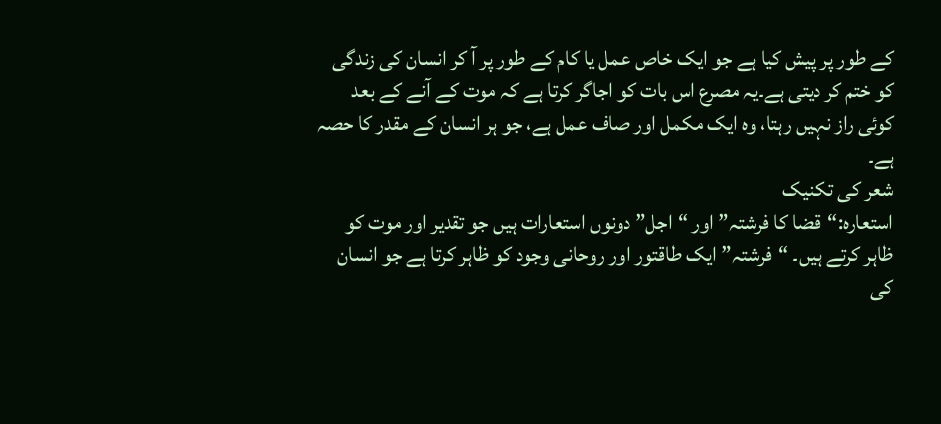کے طور پر پیش کیا ہے جو ایک خاص عمل یا کام کے طور پر آ کر انسان کی زندگی کو ختم کر دیتی ہے۔یہ مصرع اس بات کو اجاگر کرتا ہے کہ موت کے آنے کے بعد کوئی راز نہیں رہتا، وہ ایک مکمل اور صاف عمل ہے، جو ہر انسان کے مقدر کا حصہ ہے۔
شعر کی تکنیک
استعارہ:“قضا کا فرشتہ” اور “اجل” دونوں استعارات ہیں جو تقدیر اور موت کو ظاہر کرتے ہیں۔ “فرشتہ” ایک طاقتور اور روحانی وجود کو ظاہر کرتا ہے جو انسان کی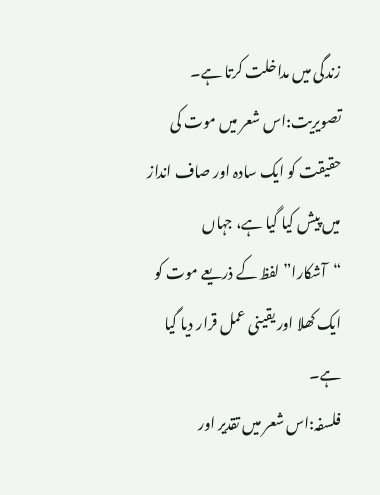زندگی میں مداخلت کرتا ہے۔
تصویریت:اس شعر میں موت کی حقیقت کو ایک سادہ اور صاف انداز میں پیش کیا گیا ہے، جہاں “آشکارا” لفظ کے ذریعے موت کو ایک کھلا اور یقینی عمل قرار دیا گیا ہے۔
فلسفہ:اس شعر میں تقدیر اور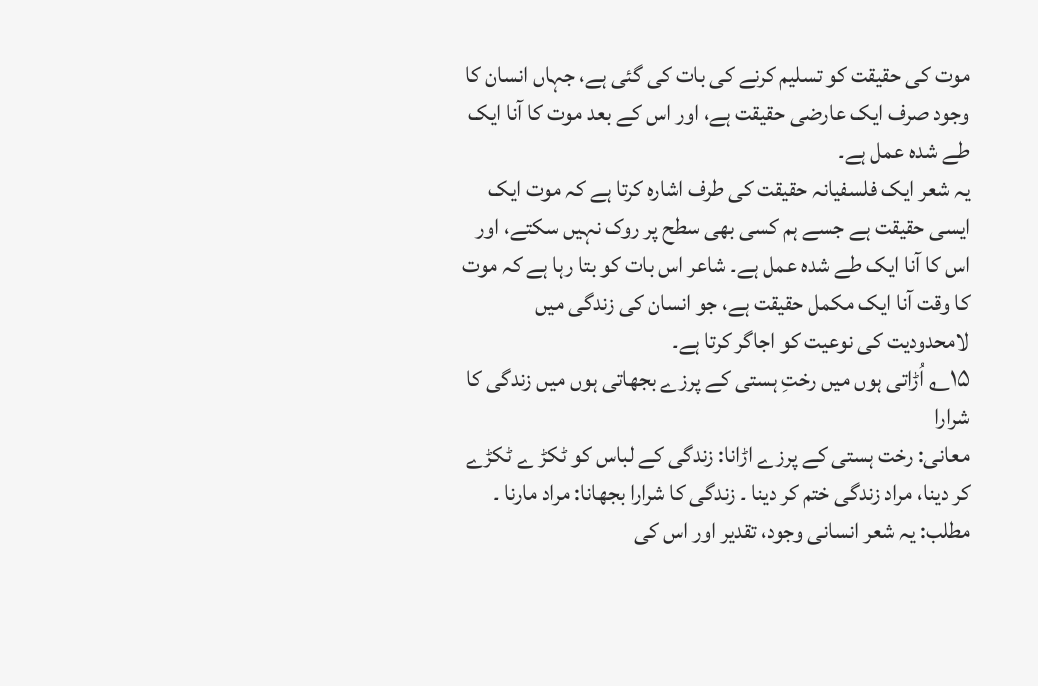موت کی حقیقت کو تسلیم کرنے کی بات کی گئی ہے، جہاں انسان کا وجود صرف ایک عارضی حقیقت ہے، اور اس کے بعد موت کا آنا ایک طے شدہ عمل ہے۔
یہ شعر ایک فلسفیانہ حقیقت کی طرف اشارہ کرتا ہے کہ موت ایک ایسی حقیقت ہے جسے ہم کسی بھی سطح پر روک نہیں سکتے، اور اس کا آنا ایک طے شدہ عمل ہے۔ شاعر اس بات کو بتا رہا ہے کہ موت کا وقت آنا ایک مکمل حقیقت ہے، جو انسان کی زندگی میں لامحدودیت کی نوعیت کو اجاگر کرتا ہے۔
۱۵؎ اُڑاتی ہوں میں رختِ ہستی کے پرزے بجھاتی ہوں میں زندگی کا شرارا
معانی: رخت ہستی کے پرزے اڑانا: زندگی کے لباس کو ٹکڑ ے ٹکڑے کر دینا، مراد زندگی ختم کر دینا ۔ زندگی کا شرارا بجھانا: مراد مارنا ۔
مطلب: یہ شعر انسانی وجود، تقدیر اور اس کی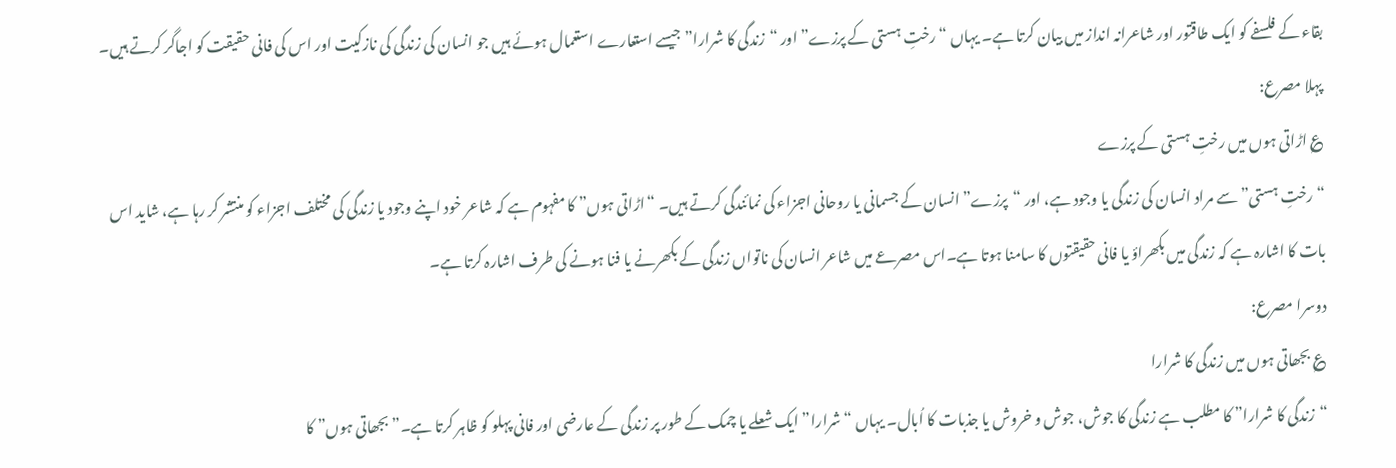بقاء کے فلسفے کو ایک طاقتور اور شاعرانہ انداز میں بیان کرتا ہے۔ یہاں “رختِ ہستی کے پرزے” اور “زندگی کا شرارا” جیسے استعارے استعمال ہوئے ہیں جو انسان کی زندگی کی نازکیت اور اس کی فانی حقیقت کو اجاگر کرتے ہیں۔
پہلا مصرع:
؏ اڑاتی ہوں میں رختِ ہستی کے پرزے
“رختِ ہستی” سے مراد انسان کی زندگی یا وجود ہے، اور “پرزے” انسان کے جسمانی یا روحانی اجزاء کی نمائندگی کرتے ہیں۔ “اڑاتی ہوں” کا مفہوم ہے کہ شاعر خود اپنے وجود یا زندگی کی مختلف اجزاء کو منتشر کر رہا ہے، شاید اس بات کا اشارہ ہے کہ زندگی میں بکھراؤ یا فانی حقیقتوں کا سامنا ہوتا ہے۔اس مصرعے میں شاعر انسان کی ناتواں زندگی کے بکھرنے یا فنا ہونے کی طرف اشارہ کرتا ہے۔
دوسرا مصرع:
؏ بجھاتی ہوں میں زندگی کا شرارا
“زندگی کا شرارا” کا مطلب ہے زندگی کا جوش، جوش و خروش یا جذبات کا اُبال۔ یہاں “شرارا” ایک شعلے یا چمک کے طور پر زندگی کے عارضی اور فانی پہلو کو ظاہر کرتا ہے۔”بجھاتی ہوں” کا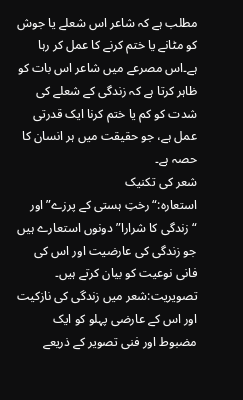مطلب ہے کہ شاعر اس شعلے یا جوش کو مٹانے یا ختم کرنے کا عمل کر رہا ہے۔اس مصرعے میں شاعر اس بات کو ظاہر کرتا ہے کہ زندگی کے شعلے کی شدت کو کم یا ختم کرنا ایک قدرتی عمل ہے، جو حقیقت میں ہر انسان کا حصہ ہے۔
شعر کی تکنیک
استعارہ:“رختِ ہستی کے پرزے” اور “زندگی کا شرارا” دونوں استعارے ہیں جو زندگی کی عارضیت اور اس کی فانی نوعیت کو بیان کرتے ہیں۔
تصویریت:شعر میں زندگی کی نازکیت اور اس کے عارضی پہلو کو ایک مضبوط اور فنی تصویر کے ذریعے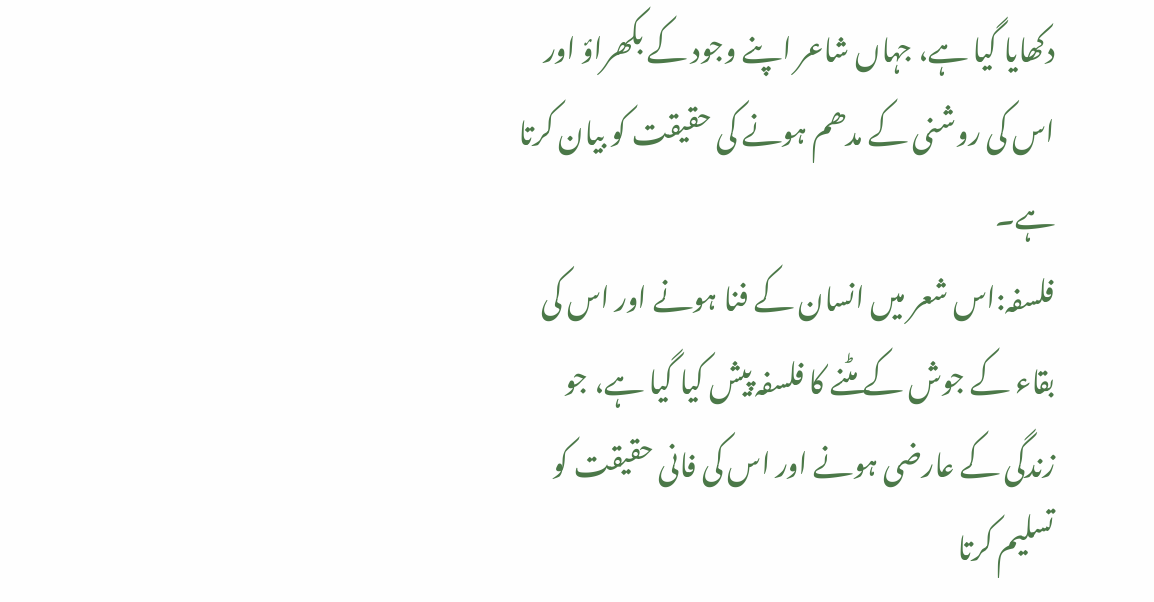دکھایا گیا ہے، جہاں شاعر اپنے وجود کے بکھراؤ اور اس کی روشنی کے مدھم ہونے کی حقیقت کو بیان کرتا ہے۔
فلسفہ:اس شعر میں انسان کے فنا ہونے اور اس کی بقاء کے جوش کے مٹنے کا فلسفہ پیش کیا گیا ہے، جو زندگی کے عارضی ہونے اور اس کی فانی حقیقت کو تسلیم کرتا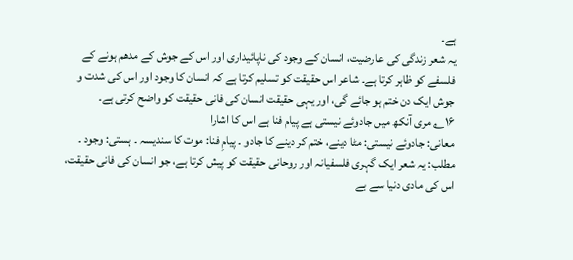ہے۔
یہ شعر زندگی کی عارضیت، انسان کے وجود کی ناپائیداری اور اس کے جوش کے مدھم ہونے کے فلسفے کو ظاہر کرتا ہے۔ شاعر اس حقیقت کو تسلیم کرتا ہے کہ انسان کا وجود اور اس کی شدت و جوش ایک دن ختم ہو جائے گی، اور یہی حقیقت انسان کی فانی حقیقت کو واضح کرتی ہے۔
۱۶؎ مری آنکھ میں جادوئے نیستی ہے پیام فنا ہے اس کا اشارا
معانی: جادوئے نیستی: مٹا دینے، ختم کر دینے کا جادو ۔ پیامِ فنا: موت کا سندیسہ ۔ ہستی: وجود ۔
مطلب: یہ شعر ایک گہری فلسفیانہ اور روحانی حقیقت کو پیش کرتا ہے، جو انسان کی فانی حقیقت، اس کی مادی دنیا سے بے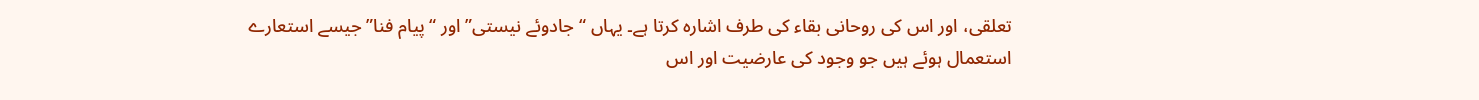تعلقی، اور اس کی روحانی بقاء کی طرف اشارہ کرتا ہے۔ یہاں “جادوئے نیستی” اور “پیام فنا” جیسے استعارے استعمال ہوئے ہیں جو وجود کی عارضیت اور اس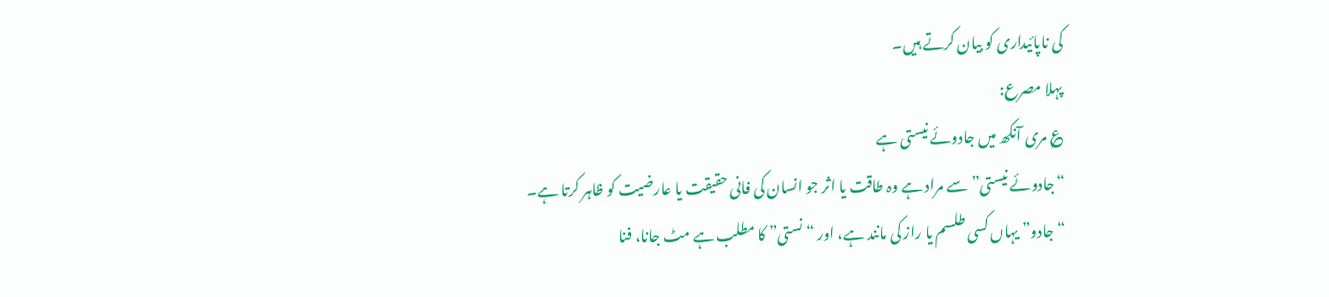کی ناپائیداری کو بیان کرتے ہیں۔
پہلا مصرع:
؏ مری آنکھ میں جادوئے نیستی ہے
“جادوئے نیستی” سے مراد ہے وہ طاقت یا اثر جو انسان کی فانی حقیقت یا عارضیت کو ظاہر کرتا ہے۔ “جادو” یہاں کسی طلسم یا راز کی مانند ہے، اور “نستی” کا مطلب ہے مٹ جانا، فنا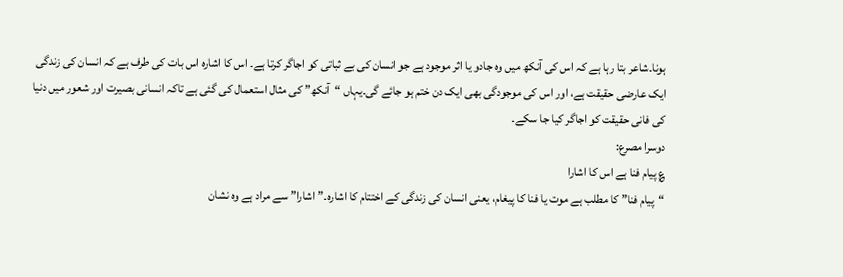ہونا۔شاعر بتا رہا ہے کہ اس کی آنکھ میں وہ جادو یا اثر موجود ہے جو انسان کی بے ثباتی کو اجاگر کرتا ہے۔ اس کا اشارہ اس بات کی طرف ہے کہ انسان کی زندگی ایک عارضی حقیقت ہے، اور اس کی موجودگی بھی ایک دن ختم ہو جائے گی۔یہاں “آنکھ” کی مثال استعمال کی گئی ہے تاکہ انسانی بصیرت اور شعور میں دنیا کی فانی حقیقت کو اجاگر کیا جا سکے۔
دوسرا مصرع:
؏ پیام فنا ہے اس کا اشارا
“پیام فنا” کا مطلب ہے موت یا فنا کا پیغام، یعنی انسان کی زندگی کے اختتام کا اشارہ۔”اشارا” سے مراد ہے وہ نشان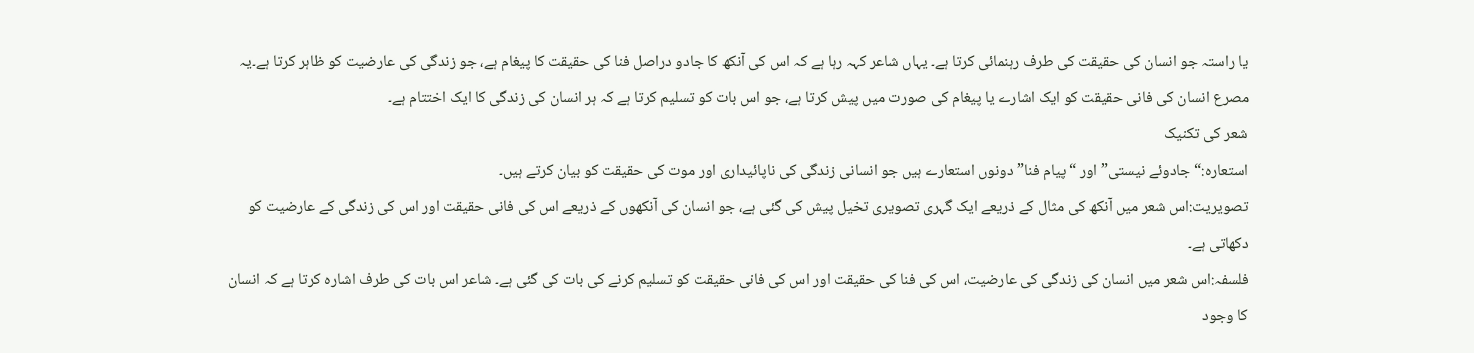یا راستہ جو انسان کی حقیقت کی طرف رہنمائی کرتا ہے۔ یہاں شاعر کہہ رہا ہے کہ اس کی آنکھ کا جادو دراصل فنا کی حقیقت کا پیغام ہے، جو زندگی کی عارضیت کو ظاہر کرتا ہے۔یہ مصرع انسان کی فانی حقیقت کو ایک اشارے یا پیغام کی صورت میں پیش کرتا ہے، جو اس بات کو تسلیم کرتا ہے کہ ہر انسان کی زندگی کا ایک اختتام ہے۔
شعر کی تکنیک
استعارہ:“جادوئے نیستی” اور “پیام فنا” دونوں استعارے ہیں جو انسانی زندگی کی ناپائیداری اور موت کی حقیقت کو بیان کرتے ہیں۔
تصویریت:اس شعر میں آنکھ کی مثال کے ذریعے ایک گہری تصویری تخیل پیش کی گئی ہے، جو انسان کی آنکھوں کے ذریعے اس کی فانی حقیقت اور اس کی زندگی کے عارضیت کو دکھاتی ہے۔
فلسفہ:اس شعر میں انسان کی زندگی کی عارضیت، اس کی فنا کی حقیقت اور اس کی فانی حقیقت کو تسلیم کرنے کی بات کی گئی ہے۔ شاعر اس بات کی طرف اشارہ کرتا ہے کہ انسان کا وجود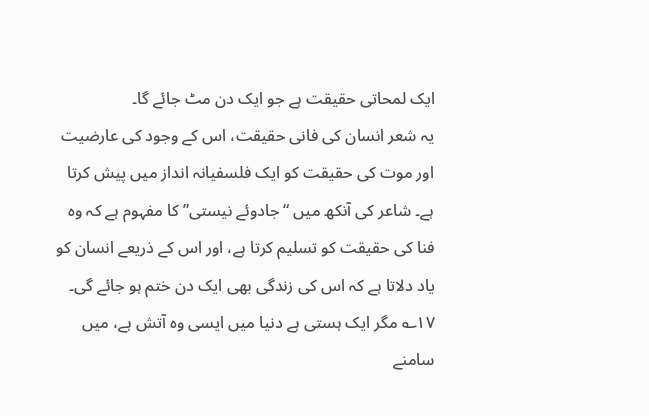ایک لمحاتی حقیقت ہے جو ایک دن مٹ جائے گا۔
یہ شعر انسان کی فانی حقیقت، اس کے وجود کی عارضیت اور موت کی حقیقت کو ایک فلسفیانہ انداز میں پیش کرتا ہے۔ شاعر کی آنکھ میں “جادوئے نیستی” کا مفہوم ہے کہ وہ فنا کی حقیقت کو تسلیم کرتا ہے، اور اس کے ذریعے انسان کو یاد دلاتا ہے کہ اس کی زندگی بھی ایک دن ختم ہو جائے گی۔
۱۷؎ مگر ایک ہستی ہے دنیا میں ایسی وہ آتش ہے، میں سامنے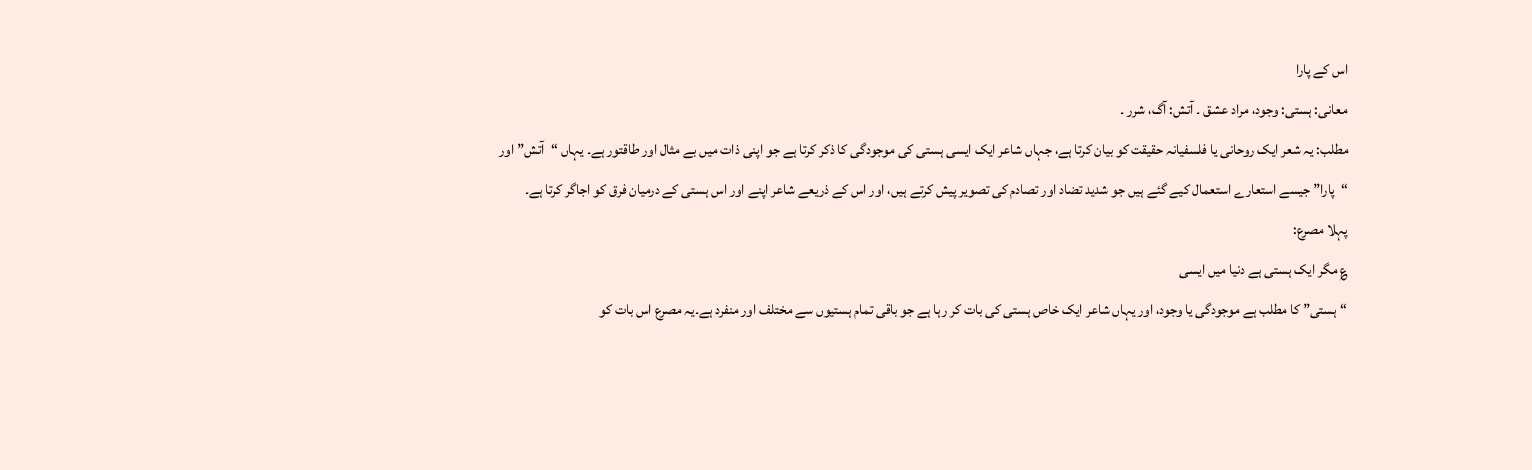اس کے پارا
معانی: ہستی: وجود، مراد عشق ۔ آتش: آگ، شرر ۔
مطلب: یہ شعر ایک روحانی یا فلسفیانہ حقیقت کو بیان کرتا ہے، جہاں شاعر ایک ایسی ہستی کی موجودگی کا ذکر کرتا ہے جو اپنی ذات میں بے مثال اور طاقتور ہے۔ یہاں “آتش” اور “پارا” جیسے استعارے استعمال کیے گئے ہیں جو شدید تضاد اور تصادم کی تصویر پیش کرتے ہیں، اور اس کے ذریعے شاعر اپنے اور اس ہستی کے درمیان فرق کو اجاگر کرتا ہے۔
پہلا مصرع:
؏ مگر ایک ہستی ہے دنیا میں ایسی
“ہستی” کا مطلب ہے موجودگی یا وجود، اور یہاں شاعر ایک خاص ہستی کی بات کر رہا ہے جو باقی تمام ہستیوں سے مختلف اور منفرد ہے۔یہ مصرع اس بات کو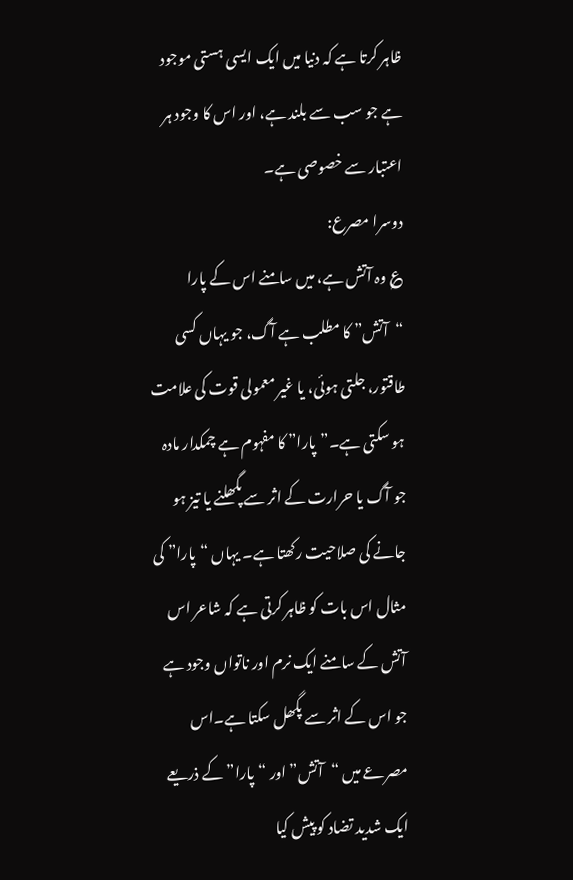ظاہر کرتا ہے کہ دنیا میں ایک ایسی ہستی موجود ہے جو سب سے بلند ہے، اور اس کا وجود ہر اعتبار سے خصوصی ہے۔
دوسرا مصرع:
؏ وہ آتش ہے، میں سامنے اس کے پارا
“آتش” کا مطلب ہے آگ، جو یہاں کسی طاقتور، جلتی ہوئی، یا غیر معمولی قوت کی علامت ہو سکتی ہے۔”پارا” کا مفہوم ہے چمکدار مادہ جو آگ یا حرارت کے اثر سے پگھلنے یا تیز ہو جانے کی صلاحیت رکھتا ہے۔ یہاں “پارا” کی مثال اس بات کو ظاہر کرتی ہے کہ شاعر اس آتش کے سامنے ایک نرم اور ناتواں وجود ہے جو اس کے اثر سے پگھل سکتا ہے۔اس مصرعے میں “آتش” اور “پارا” کے ذریعے ایک شدید تضاد کو پیش کیا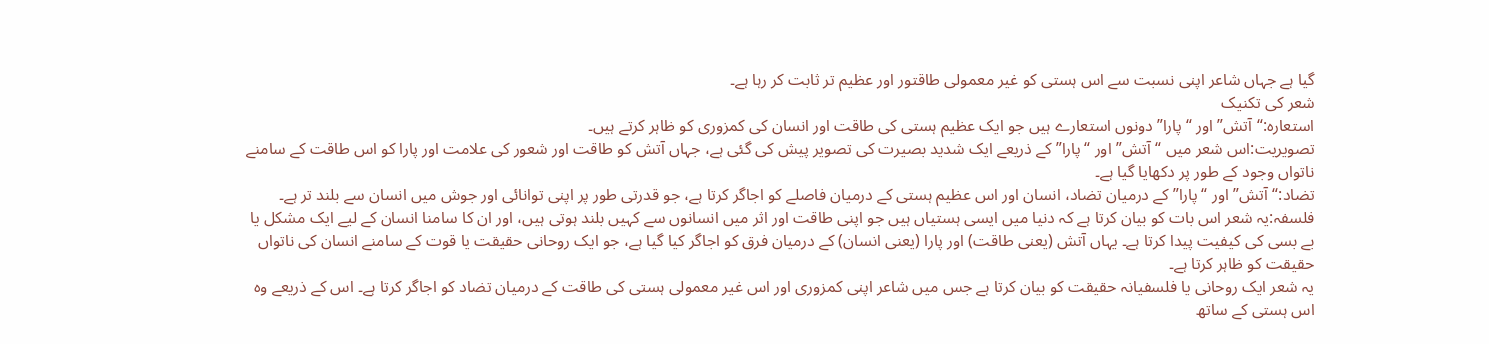گیا ہے جہاں شاعر اپنی نسبت سے اس ہستی کو غیر معمولی طاقتور اور عظیم تر ثابت کر رہا ہے۔
شعر کی تکنیک
استعارہ:“آتش” اور “پارا” دونوں استعارے ہیں جو ایک عظیم ہستی کی طاقت اور انسان کی کمزوری کو ظاہر کرتے ہیں۔
تصویریت:اس شعر میں “آتش” اور “پارا” کے ذریعے ایک شدید بصیرت کی تصویر پیش کی گئی ہے، جہاں آتش کو طاقت اور شعور کی علامت اور پارا کو اس طاقت کے سامنے ناتواں وجود کے طور پر دکھایا گیا ہے۔
تضاد:“آتش” اور “پارا” کے درمیان تضاد، انسان اور اس عظیم ہستی کے درمیان فاصلے کو اجاگر کرتا ہے، جو قدرتی طور پر اپنی توانائی اور جوش میں انسان سے بلند تر ہے۔
فلسفہ:یہ شعر اس بات کو بیان کرتا ہے کہ دنیا میں ایسی ہستیاں ہیں جو اپنی طاقت اور اثر میں انسانوں سے کہیں بلند ہوتی ہیں، اور ان کا سامنا انسان کے لیے ایک مشکل یا بے بسی کی کیفیت پیدا کرتا ہے۔ یہاں آتش (یعنی طاقت) اور پارا (یعنی انسان) کے درمیان فرق کو اجاگر کیا گیا ہے، جو ایک روحانی حقیقت یا قوت کے سامنے انسان کی ناتواں حقیقت کو ظاہر کرتا ہے۔
یہ شعر ایک روحانی یا فلسفیانہ حقیقت کو بیان کرتا ہے جس میں شاعر اپنی کمزوری اور اس غیر معمولی ہستی کی طاقت کے درمیان تضاد کو اجاگر کرتا ہے۔ اس کے ذریعے وہ اس ہستی کے ساتھ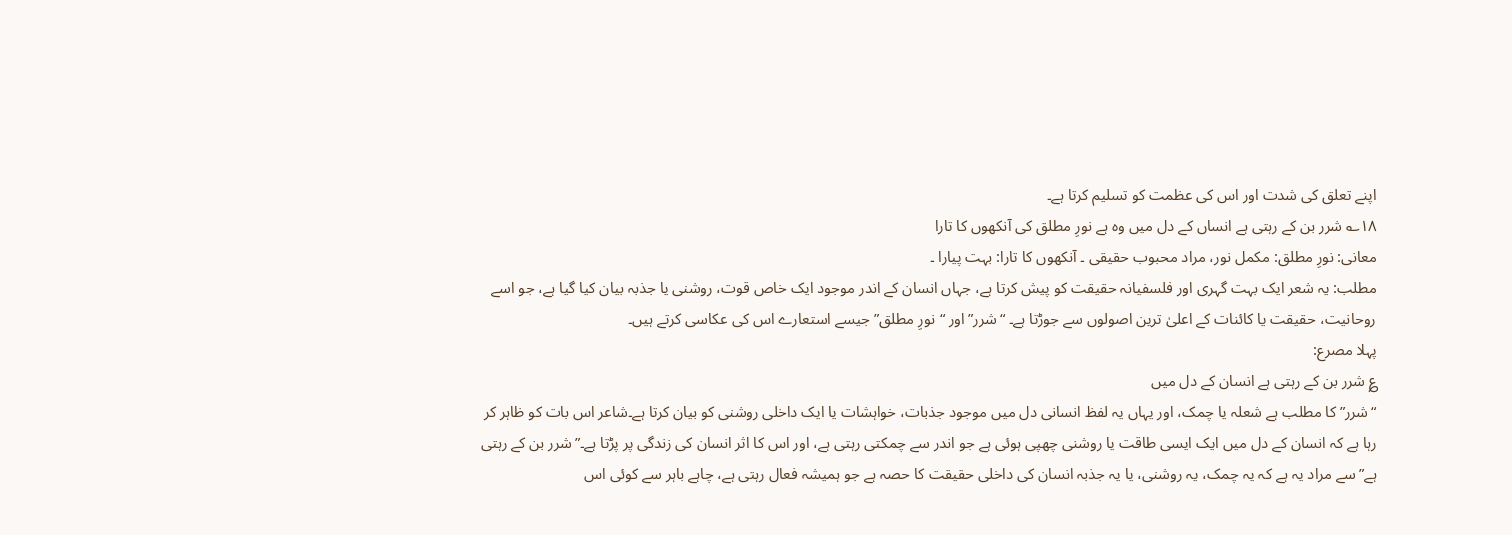اپنے تعلق کی شدت اور اس کی عظمت کو تسلیم کرتا ہے۔
۱۸؎ شرر بن کے رہتی ہے انساں کے دل میں وہ ہے نورِ مطلق کی آنکھوں کا تارا
معانی: نورِ مطلق: مکمل نور، مراد محبوب حقیقی ۔ آنکھوں کا تارا: بہت پیارا ۔
مطلب: یہ شعر ایک بہت گہری اور فلسفیانہ حقیقت کو پیش کرتا ہے، جہاں انسان کے اندر موجود ایک خاص قوت، روشنی یا جذبہ بیان کیا گیا ہے، جو اسے روحانیت، حقیقت یا کائنات کے اعلیٰ ترین اصولوں سے جوڑتا ہے۔ “شرر” اور “نورِ مطلق” جیسے استعارے اس کی عکاسی کرتے ہیں۔
پہلا مصرع:
؏ شرر بن کے رہتی ہے انسان کے دل میں
“شرر” کا مطلب ہے شعلہ یا چمک، اور یہاں یہ لفظ انسانی دل میں موجود جذبات، خواہشات یا ایک داخلی روشنی کو بیان کرتا ہے۔شاعر اس بات کو ظاہر کر رہا ہے کہ انسان کے دل میں ایک ایسی طاقت یا روشنی چھپی ہوئی ہے جو اندر سے چمکتی رہتی ہے، اور اس کا اثر انسان کی زندگی پر پڑتا ہے۔”شرر بن کے رہتی ہے” سے مراد یہ ہے کہ یہ چمک، یہ روشنی، یا یہ جذبہ انسان کی داخلی حقیقت کا حصہ ہے جو ہمیشہ فعال رہتی ہے، چاہے باہر سے کوئی اس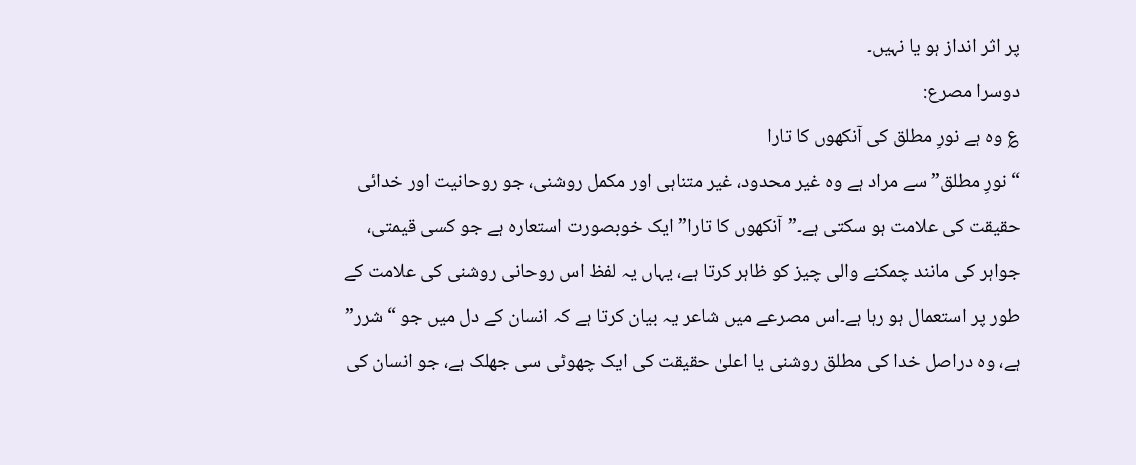پر اثر انداز ہو یا نہیں۔
دوسرا مصرع:
؏ وہ ہے نورِ مطلق کی آنکھوں کا تارا
“نورِ مطلق” سے مراد ہے وہ غیر محدود، غیر متناہی اور مکمل روشنی، جو روحانیت اور خدائی حقیقت کی علامت ہو سکتی ہے۔”آنکھوں کا تارا” ایک خوبصورت استعارہ ہے جو کسی قیمتی، جواہر کی مانند چمکنے والی چیز کو ظاہر کرتا ہے، یہاں یہ لفظ اس روحانی روشنی کی علامت کے طور پر استعمال ہو رہا ہے۔اس مصرعے میں شاعر یہ بیان کرتا ہے کہ انسان کے دل میں جو “شرر” ہے، وہ دراصل خدا کی مطلق روشنی یا اعلیٰ حقیقت کی ایک چھوٹی سی جھلک ہے، جو انسان کی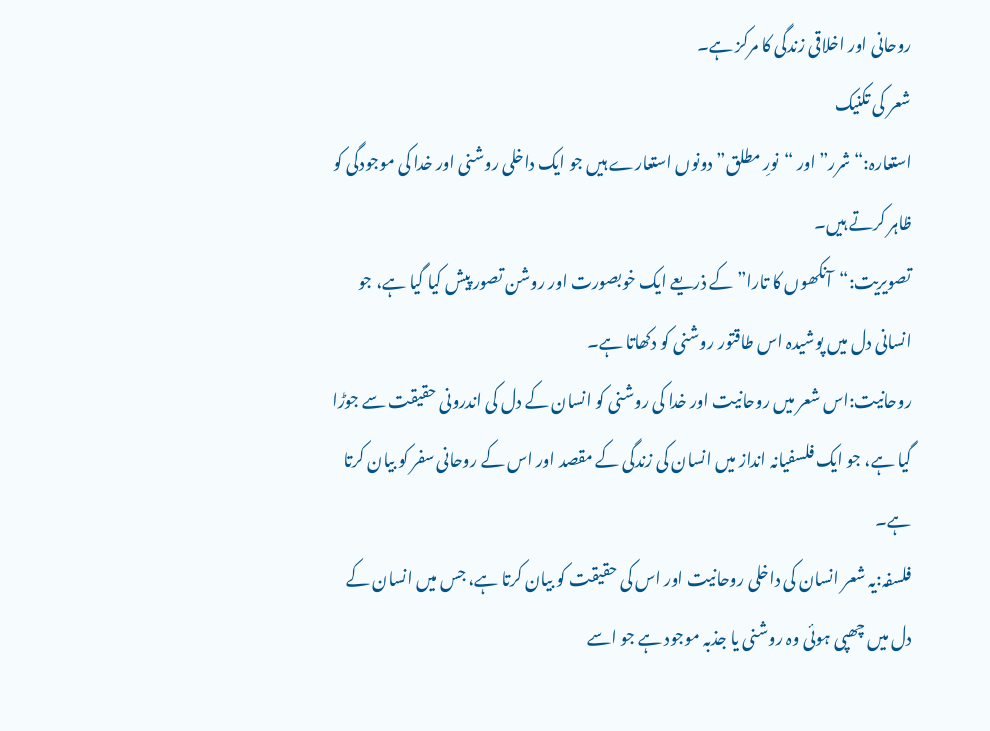روحانی اور اخلاقی زندگی کا مرکز ہے۔
شعر کی تکنیک
استعارہ:“شرر” اور “نورِ مطلق” دونوں استعارے ہیں جو ایک داخلی روشنی اور خدا کی موجودگی کو ظاہر کرتے ہیں۔
تصویریت:“آنکھوں کا تارا” کے ذریعے ایک خوبصورت اور روشن تصور پیش کیا گیا ہے، جو انسانی دل میں پوشیدہ اس طاقتور روشنی کو دکھاتا ہے۔
روحانیت:اس شعر میں روحانیت اور خدا کی روشنی کو انسان کے دل کی اندرونی حقیقت سے جوڑا گیا ہے، جو ایک فلسفیانہ انداز میں انسان کی زندگی کے مقصد اور اس کے روحانی سفر کو بیان کرتا ہے۔
فلسفہ:یہ شعر انسان کی داخلی روحانیت اور اس کی حقیقت کو بیان کرتا ہے، جس میں انسان کے دل میں چھپی ہوئی وہ روشنی یا جذبہ موجود ہے جو اسے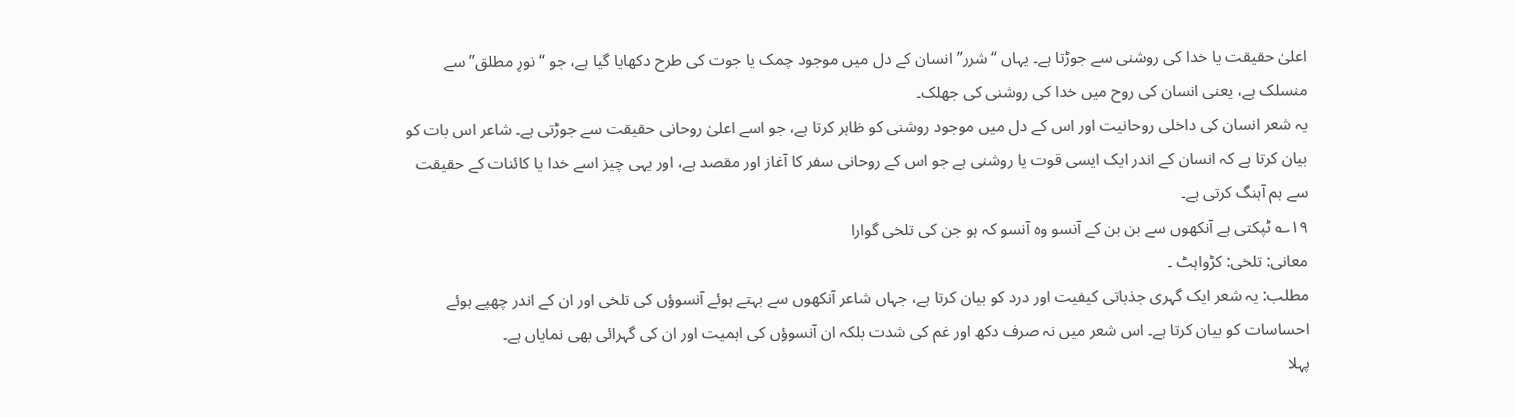اعلیٰ حقیقت یا خدا کی روشنی سے جوڑتا ہے۔ یہاں “شرر” انسان کے دل میں موجود چمک یا جوت کی طرح دکھایا گیا ہے، جو “نورِ مطلق” سے منسلک ہے، یعنی انسان کی روح میں خدا کی روشنی کی جھلک۔
یہ شعر انسان کی داخلی روحانیت اور اس کے دل میں موجود روشنی کو ظاہر کرتا ہے، جو اسے اعلیٰ روحانی حقیقت سے جوڑتی ہے۔ شاعر اس بات کو بیان کرتا ہے کہ انسان کے اندر ایک ایسی قوت یا روشنی ہے جو اس کے روحانی سفر کا آغاز اور مقصد ہے، اور یہی چیز اسے خدا یا کائنات کے حقیقت سے ہم آہنگ کرتی ہے۔
۱۹؎ ٹپکتی ہے آنکھوں سے بن بن کے آنسو وہ آنسو کہ ہو جن کی تلخی گوارا
معانی: تلخی: کڑواہٹ ۔
مطلب: یہ شعر ایک گہری جذباتی کیفیت اور درد کو بیان کرتا ہے، جہاں شاعر آنکھوں سے بہتے ہوئے آنسوؤں کی تلخی اور ان کے اندر چھپے ہوئے احساسات کو بیان کرتا ہے۔ اس شعر میں نہ صرف دکھ اور غم کی شدت بلکہ ان آنسوؤں کی اہمیت اور ان کی گہرائی بھی نمایاں ہے۔
پہلا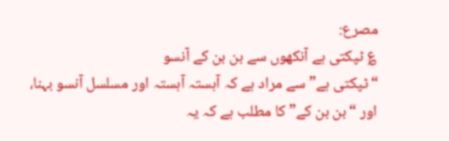مصرع:
؏ ٹپکتی ہے آنکھوں سے بن بن کے آنسو
“ٹپکتی ہے” سے مراد ہے کہ آہستہ آہستہ اور مسلسل آنسو بہنا، اور “بن بن کے” کا مطلب ہے کہ یہ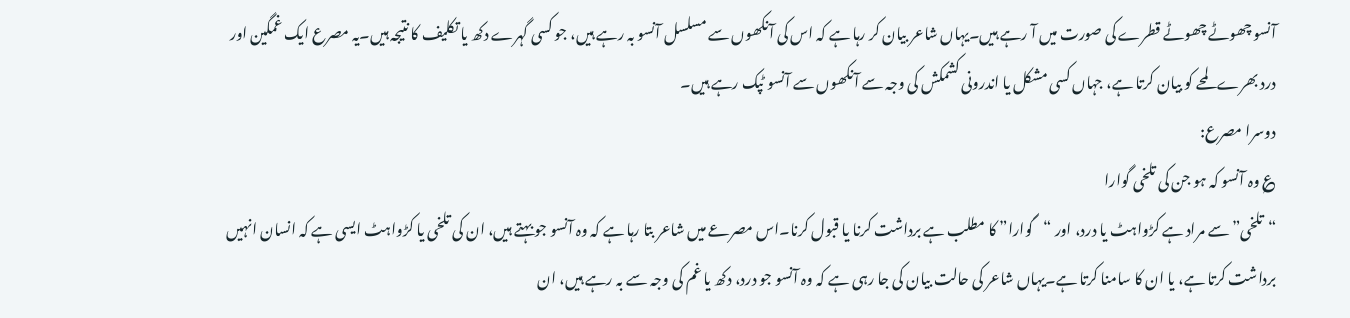آنسو چھوٹے چھوٹے قطرے کی صورت میں آ رہے ہیں۔یہاں شاعر بیان کر رہا ہے کہ اس کی آنکھوں سے مسلسل آنسو بہ رہے ہیں، جو کسی گہرے دکھ یا تکلیف کا نتیجہ ہیں۔یہ مصرع ایک غمگین اور درد بھرے لمحے کو بیان کرتا ہے، جہاں کسی مشکل یا اندرونی کشمکش کی وجہ سے آنکھوں سے آنسو ٹپک رہے ہیں۔
دوسرا مصرع:
؏ وہ آنسو کہ ہو جن کی تلخی گوارا
“تلخی” سے مراد ہے کڑواہٹ یا درد، اور “گوارا” کا مطلب ہے برداشت کرنا یا قبول کرنا۔اس مصرعے میں شاعر بتا رہا ہے کہ وہ آنسو جو بہتے ہیں، ان کی تلخی یا کڑواہٹ ایسی ہے کہ انسان انہیں برداشت کرتا ہے، یا ان کا سامنا کرتا ہے۔یہاں شاعر کی حالت بیان کی جا رہی ہے کہ وہ آنسو جو درد، دکھ یا غم کی وجہ سے بہ رہے ہیں، ان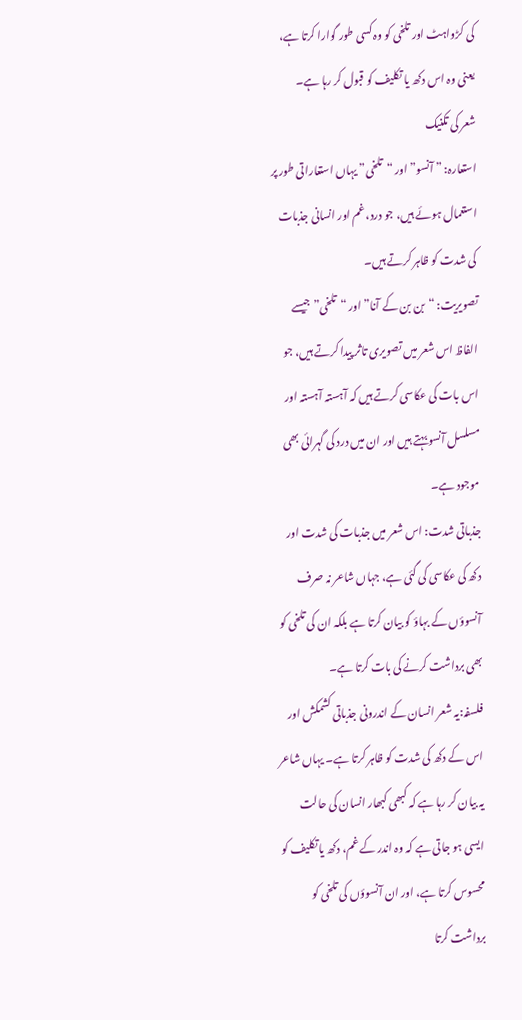کی کڑواہٹ اور تلخی کو وہ کسی طور گوارا کرتا ہے، یعنی وہ اس دکھ یا تکلیف کو قبول کر رہا ہے۔
شعر کی تکنیک
استعارہ: ” آنسو” اور “تلخی” یہاں استعاراتی طور پر استعمال ہوئے ہیں، جو درد، غم اور انسانی جذبات کی شدت کو ظاہر کرتے ہیں۔
تصویریت: “بن بن کے آنا” اور “تلخی” جیسے الفاظ اس شعر میں تصویری تاثر پیدا کرتے ہیں، جو اس بات کی عکاسی کرتے ہیں کہ آہستہ آہستہ اور مسلسل آنسو بہتے ہیں اور ان میں درد کی گہرائی بھی موجود ہے۔
جذباتی شدت: اس شعر میں جذبات کی شدت اور دکھ کی عکاسی کی گئی ہے، جہاں شاعر نہ صرف آنسوؤں کے بہاؤ کو بیان کرتا ہے بلکہ ان کی تلخی کو بھی برداشت کرنے کی بات کرتا ہے۔
فلسفہ:یہ شعر انسان کے اندرونی جذباتی کشمکش اور اس کے دکھ کی شدت کو ظاہر کرتا ہے۔ یہاں شاعر یہ بیان کر رہا ہے کہ کبھی کبھار انسان کی حالت ایسی ہو جاتی ہے کہ وہ اندر کے غم، دکھ یا تکلیف کو محسوس کرتا ہے، اور ان آنسوؤں کی تلخی کو برداشت کرتا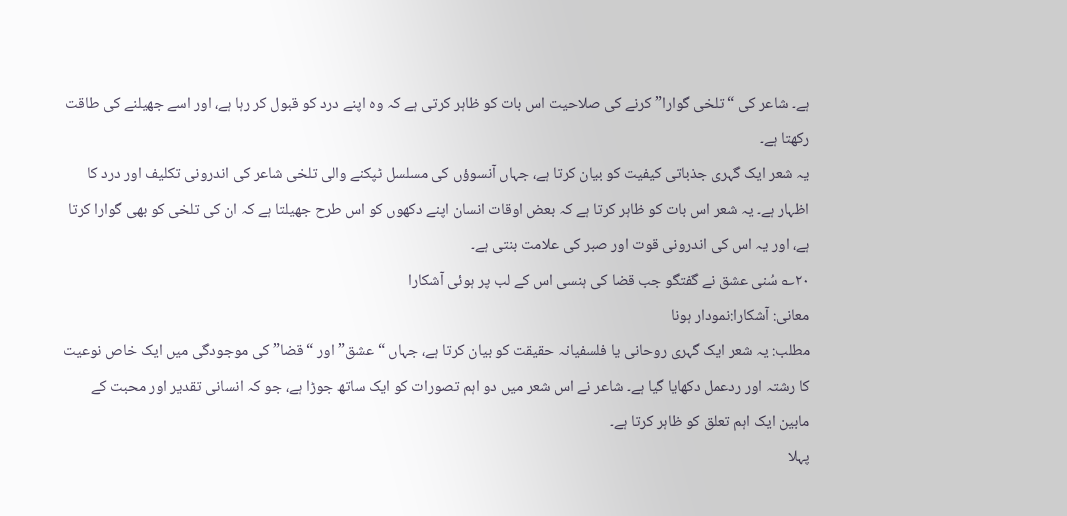ہے۔ شاعر کی “تلخی گوارا” کرنے کی صلاحیت اس بات کو ظاہر کرتی ہے کہ وہ اپنے درد کو قبول کر رہا ہے، اور اسے جھیلنے کی طاقت رکھتا ہے۔
یہ شعر ایک گہری جذباتی کیفیت کو بیان کرتا ہے، جہاں آنسوؤں کی مسلسل ٹپکنے والی تلخی شاعر کی اندرونی تکلیف اور درد کا اظہار ہے۔ یہ شعر اس بات کو ظاہر کرتا ہے کہ بعض اوقات انسان اپنے دکھوں کو اس طرح جھیلتا ہے کہ ان کی تلخی کو بھی گوارا کرتا ہے، اور یہ اس کی اندرونی قوت اور صبر کی علامت بنتی ہے۔
۲۰؎ سُنی عشق نے گفتگو جب قضا کی ہنسی اس کے لب پر ہوئی آشکارا
معانی: آشکارا:نمودار ہونا
مطلب: یہ شعر ایک گہری روحانی یا فلسفیانہ حقیقت کو بیان کرتا ہے، جہاں “عشق” اور “قضا” کی موجودگی میں ایک خاص نوعیت کا رشتہ اور ردعمل دکھایا گیا ہے۔ شاعر نے اس شعر میں دو اہم تصورات کو ایک ساتھ جوڑا ہے، جو کہ انسانی تقدیر اور محبت کے مابین ایک اہم تعلق کو ظاہر کرتا ہے۔
پہلا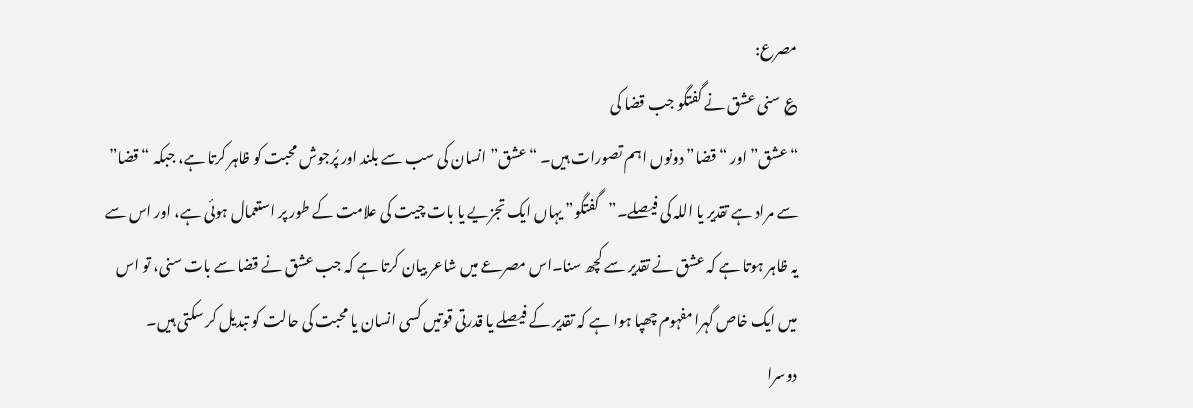مصرع:
؏ سنی عشق نے گفتگو جب قضا کی
“عشق” اور “قضا” دونوں اہم تصورات ہیں۔ “عشق” انسان کی سب سے بلند اور پُرجوش محبت کو ظاہر کرتا ہے، جبکہ “قضا” سے مراد ہے تقدیر یا اللہ کی فیصلے۔”گفتگو” یہاں ایک تجزیے یا بات چیت کی علامت کے طور پر استعمال ہوئی ہے، اور اس سے یہ ظاہر ہوتا ہے کہ عشق نے تقدیر سے کچھ سنا۔اس مصرعے میں شاعر بیان کرتا ہے کہ جب عشق نے قضا سے بات سنی، تو اس میں ایک خاص گہرا مفہوم چھپا ہوا ہے کہ تقدیر کے فیصلے یا قدرتی قوتیں کسی انسان یا محبت کی حالت کو تبدیل کر سکتی ہیں۔
دوسرا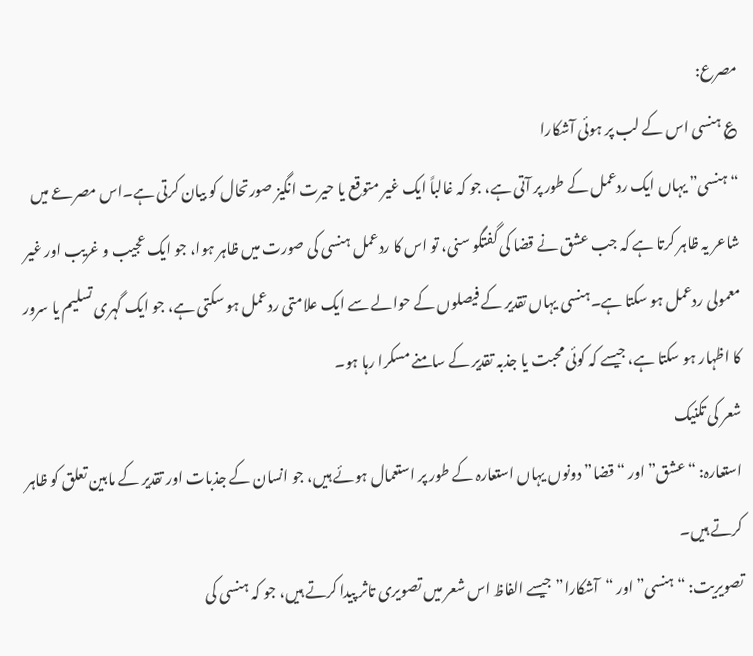مصرع:
؏ ہنسی اس کے لب پر ہوئی آشکارا
“ہنسی” یہاں ایک ردعمل کے طور پر آتی ہے، جو کہ غالباً ایک غیر متوقع یا حیرت انگیز صورتحال کو بیان کرتی ہے۔اس مصرعے میں شاعر یہ ظاہر کرتا ہے کہ جب عشق نے قضا کی گفتگو سنی، تو اس کا ردعمل ہنسی کی صورت میں ظاہر ہوا، جو ایک عجیب و غریب اور غیر معمولی ردعمل ہو سکتا ہے۔ہنسی یہاں تقدیر کے فیصلوں کے حوالے سے ایک علامتی ردعمل ہو سکتی ہے، جو ایک گہری تسلیم یا سرور کا اظہار ہو سکتا ہے، جیسے کہ کوئی محبت یا جذبہ تقدیر کے سامنے مسکرا رہا ہو۔
شعر کی تکنیک
استعارہ: “عشق” اور “قضا” دونوں یہاں استعارہ کے طور پر استعمال ہوئے ہیں، جو انسان کے جذبات اور تقدیر کے مابین تعلق کو ظاہر کرتے ہیں۔
تصویریت: “ہنسی” اور “آشکارا” جیسے الفاظ اس شعر میں تصویری تاثر پیدا کرتے ہیں، جو کہ ہنسی کی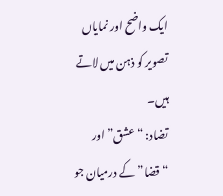ایک واضح اور نمایاں تصویر کو ذہن میں لاتے ہیں۔
تضاد: “عشق” اور “قضا” کے درمیان جو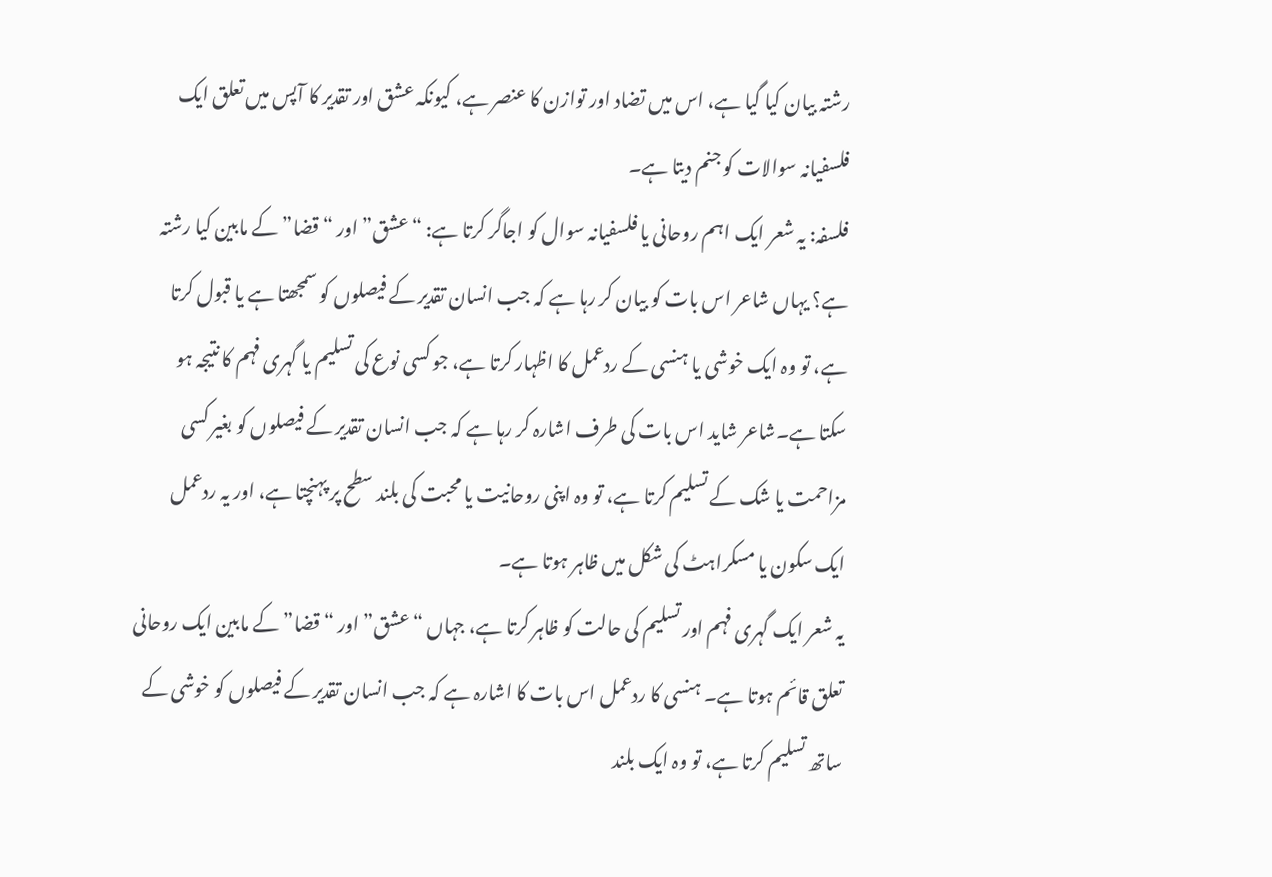رشتہ بیان کیا گیا ہے، اس میں تضاد اور توازن کا عنصر ہے، کیونکہ عشق اور تقدیر کا آپس میں تعلق ایک فلسفیانہ سوالات کو جنم دیتا ہے۔
فلسفہ: یہ شعر ایک اہم روحانی یا فلسفیانہ سوال کو اجاگر کرتا ہے: “عشق” اور “قضا” کے مابین کیا رشتہ ہے؟ یہاں شاعر اس بات کو بیان کر رہا ہے کہ جب انسان تقدیر کے فیصلوں کو سمجھتا ہے یا قبول کرتا ہے، تو وہ ایک خوشی یا ہنسی کے ردعمل کا اظہار کرتا ہے، جو کسی نوع کی تسلیم یا گہری فہم کا نتیجہ ہو سکتا ہے۔شاعر شاید اس بات کی طرف اشارہ کر رہا ہے کہ جب انسان تقدیر کے فیصلوں کو بغیر کسی مزاحمت یا شک کے تسلیم کرتا ہے، تو وہ اپنی روحانیت یا محبت کی بلند سطح پر پہنچتا ہے، اور یہ ردعمل ایک سکون یا مسکراہٹ کی شکل میں ظاہر ہوتا ہے۔
یہ شعر ایک گہری فہم اور تسلیم کی حالت کو ظاہر کرتا ہے، جہاں “عشق” اور “قضا” کے مابین ایک روحانی تعلق قائم ہوتا ہے۔ ہنسی کا ردعمل اس بات کا اشارہ ہے کہ جب انسان تقدیر کے فیصلوں کو خوشی کے ساتھ تسلیم کرتا ہے، تو وہ ایک بلند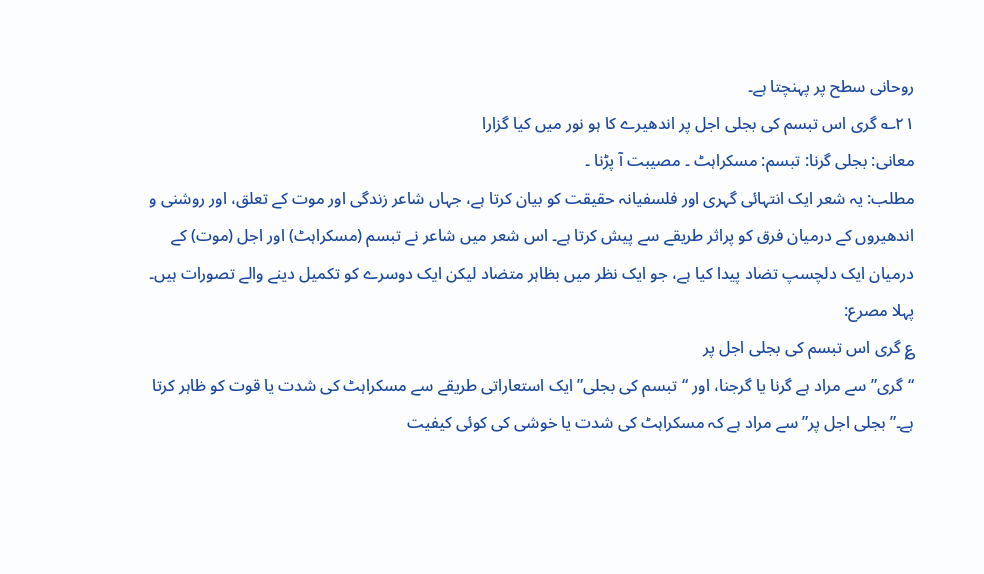روحانی سطح پر پہنچتا ہے۔
۲۱؎ گری اس تبسم کی بجلی اجل پر اندھیرے کا ہو نور میں کیا گزارا
معانی: بجلی گرنا: تبسم: مسکراہٹ ۔ مصیبت آ پڑنا ۔
مطلب: یہ شعر ایک انتہائی گہری اور فلسفیانہ حقیقت کو بیان کرتا ہے، جہاں شاعر زندگی اور موت کے تعلق، اور روشنی و اندھیروں کے درمیان فرق کو پراثر طریقے سے پیش کرتا ہے۔ اس شعر میں شاعر نے تبسم (مسکراہٹ) اور اجل (موت) کے درمیان ایک دلچسپ تضاد پیدا کیا ہے، جو ایک نظر میں بظاہر متضاد لیکن ایک دوسرے کو تکمیل دینے والے تصورات ہیں۔
پہلا مصرع:
؏ گری اس تبسم کی بجلی اجل پر
“گری” سے مراد ہے گرنا یا گرجنا، اور “تبسم کی بجلی” ایک استعاراتی طریقے سے مسکراہٹ کی شدت یا قوت کو ظاہر کرتا ہے۔”بجلی اجل پر” سے مراد ہے کہ مسکراہٹ کی شدت یا خوشی کی کوئی کیفیت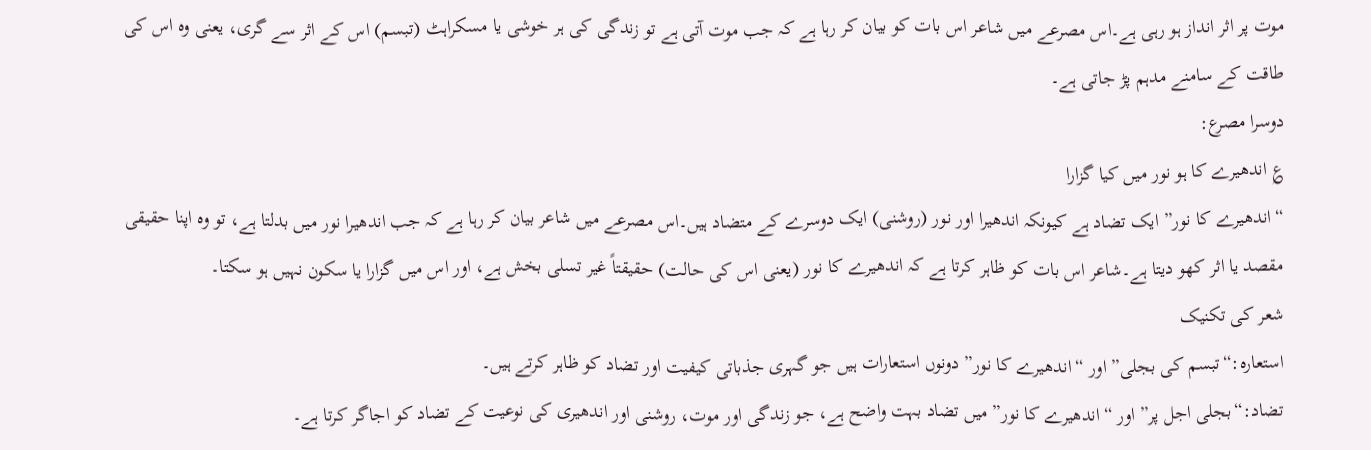موت پر اثر انداز ہو رہی ہے۔اس مصرعے میں شاعر اس بات کو بیان کر رہا ہے کہ جب موت آتی ہے تو زندگی کی ہر خوشی یا مسکراہٹ (تبسم) اس کے اثر سے گری، یعنی وہ اس کی طاقت کے سامنے مدہم پڑ جاتی ہے۔
دوسرا مصرع:
؏ اندھیرے کا ہو نور میں کیا گزارا
“اندھیرے کا نور” ایک تضاد ہے کیونکہ اندھیرا اور نور (روشنی) ایک دوسرے کے متضاد ہیں۔اس مصرعے میں شاعر بیان کر رہا ہے کہ جب اندھیرا نور میں بدلتا ہے، تو وہ اپنا حقیقی مقصد یا اثر کھو دیتا ہے۔شاعر اس بات کو ظاہر کرتا ہے کہ اندھیرے کا نور (یعنی اس کی حالت) حقیقتاً غیر تسلی بخش ہے، اور اس میں گزارا یا سکون نہیں ہو سکتا۔
شعر کی تکنیک
استعارہ:“تبسم کی بجلی” اور “اندھیرے کا نور” دونوں استعارات ہیں جو گہری جذباتی کیفیت اور تضاد کو ظاہر کرتے ہیں۔
تضاد:“بجلی اجل پر” اور “اندھیرے کا نور” میں تضاد بہت واضح ہے، جو زندگی اور موت، روشنی اور اندھیری کی نوعیت کے تضاد کو اجاگر کرتا ہے۔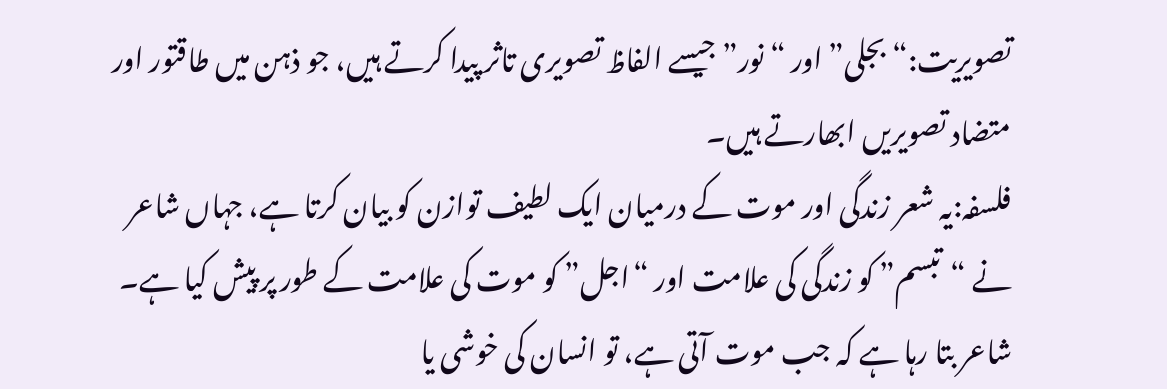تصویریت:“بجلی” اور “نور” جیسے الفاظ تصویری تاثر پیدا کرتے ہیں، جو ذہن میں طاقتور اور متضاد تصویریں ابھارتے ہیں۔
فلسفہ:یہ شعر زندگی اور موت کے درمیان ایک لطیف توازن کو بیان کرتا ہے، جہاں شاعر نے “تبسم” کو زندگی کی علامت اور “اجل” کو موت کی علامت کے طور پر پیش کیا ہے۔ شاعر بتا رہا ہے کہ جب موت آتی ہے، تو انسان کی خوشی یا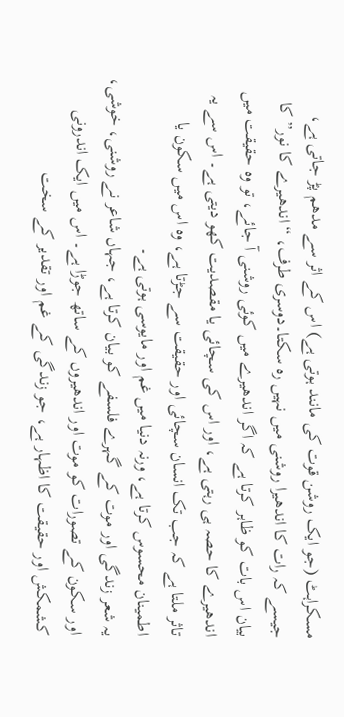مسکراہٹ (جو ایک روشن قوت کی مانند ہوتی ہے) اس کے اثر سے مدھم پڑ جاتی ہے، جیسے کہ رات کا اندھیرا روشنی میں نہیں رہ سکتا۔دوسری طرف، “اندھیرے کا نور” کا بیان اس بات کو ظاہر کرتا ہے کہ اگر اندھیرے میں کوئی روشنی آ جائے، تو وہ حقیقت میں اندھیرے کا حصہ ہی رہتی ہے، اور اس کی سچائی یا مقصدیت کھو دیتی ہے۔ اس سے یہ تاثر ملتا ہے کہ جب تک انسان سچائی اور حقیقت سے جڑتا ہے، وہ اس میں سکون یا اطمینان محسوس کرتا ہے، ورنہ دنیا میں غم اور مایوسی ہوتی ہے۔
یہ شعر زندگی اور موت کے گہرے فلسفے کو بیان کرتا ہے، جہاں شاعر نے روشنی، خوشی، اور سکون کے تصورات کو موت اور اندھیروں کے ساتھ جوڑا ہے۔ اس میں ایک اندرونی کشمکش اور حقیقت کا اظہار ہے، جو زندگی کے غم اور تقدیر کے سخت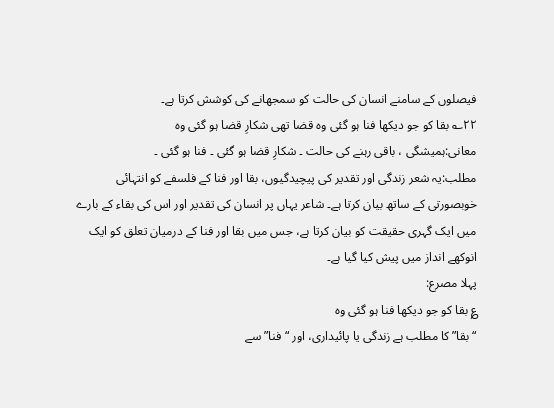فیصلوں کے سامنے انسان کی حالت کو سمجھانے کی کوشش کرتا ہے۔
۲۲؎ بقا کو جو دیکھا فنا ہو گئی وہ قضا تھی شکارِ قضا ہو گئی وہ
معانی:ہمیشگی ، باقی رہنے کی حالت ۔ شکارِ قضا ہو گئی ۔ فنا ہو گئی ۔
مطلب:یہ شعر زندگی اور تقدیر کی پیچیدگیوں، بقا اور فنا کے فلسفے کو انتہائی خوبصورتی کے ساتھ بیان کرتا ہے۔ شاعر یہاں پر انسان کی تقدیر اور اس کی بقاء کے بارے میں ایک گہری حقیقت کو بیان کرتا ہے، جس میں بقا اور فنا کے درمیان تعلق کو ایک انوکھے انداز میں پیش کیا گیا ہے۔
پہلا مصرع:
؏ بقا کو جو دیکھا فنا ہو گئی وہ
“بقا” کا مطلب ہے زندگی یا پائیداری، اور “فنا” سے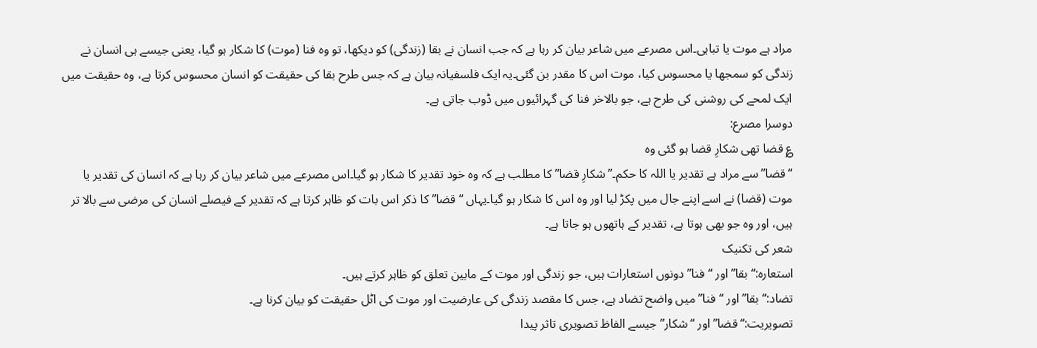مراد ہے موت یا تباہی۔اس مصرعے میں شاعر بیان کر رہا ہے کہ جب انسان نے بقا (زندگی) کو دیکھا، تو وہ فنا (موت) کا شکار ہو گیا، یعنی جیسے ہی انسان نے زندگی کو سمجھا یا محسوس کیا، موت اس کا مقدر بن گئی۔یہ ایک فلسفیانہ بیان ہے کہ جس طرح بقا کی حقیقت کو انسان محسوس کرتا ہے، وہ حقیقت میں ایک لمحے کی روشنی کی طرح ہے، جو بالاخر فنا کی گہرائیوں میں ڈوب جاتی ہے۔
دوسرا مصرع:
؏ قضا تھی شکارِ قضا ہو گئی وہ
“قضا” سے مراد ہے تقدیر یا اللہ کا حکم۔”شکارِ قضا” کا مطلب ہے کہ وہ خود تقدیر کا شکار ہو گیا۔اس مصرعے میں شاعر بیان کر رہا ہے کہ انسان کی تقدیر یا موت (قضا) نے اسے اپنے جال میں پکڑ لیا اور وہ اس کا شکار ہو گیا۔یہاں “قضا” کا ذکر اس بات کو ظاہر کرتا ہے کہ تقدیر کے فیصلے انسان کی مرضی سے بالا تر ہیں، اور وہ جو بھی ہوتا ہے، تقدیر کے ہاتھوں ہو جاتا ہے۔
شعر کی تکنیک
استعارہ:“بقا” اور “فنا” دونوں استعارات ہیں، جو زندگی اور موت کے مابین تعلق کو ظاہر کرتے ہیں۔
تضاد:“بقا” اور “فنا” میں واضح تضاد ہے، جس کا مقصد زندگی کی عارضیت اور موت کی اٹل حقیقت کو بیان کرنا ہے۔
تصویریت:“قضا” اور “شکار” جیسے الفاظ تصویری تاثر پیدا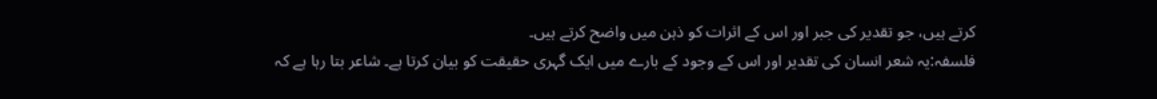کرتے ہیں، جو تقدیر کی جبر اور اس کے اثرات کو ذہن میں واضح کرتے ہیں۔
فلسفہ:یہ شعر انسان کی تقدیر اور اس کے وجود کے بارے میں ایک گہری حقیقت کو بیان کرتا ہے۔ شاعر بتا رہا ہے کہ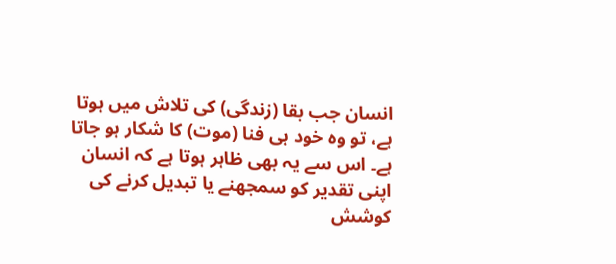انسان جب بقا (زندگی) کی تلاش میں ہوتا ہے، تو وہ خود ہی فنا (موت) کا شکار ہو جاتا ہے۔ اس سے یہ بھی ظاہر ہوتا ہے کہ انسان اپنی تقدیر کو سمجھنے یا تبدیل کرنے کی کوشش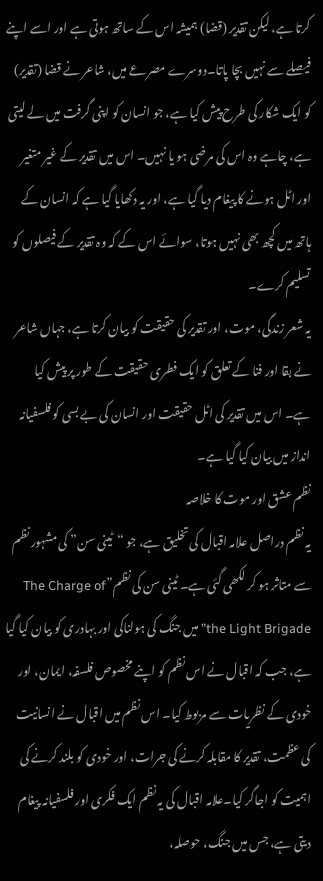کرتا ہے، لیکن تقدیر (قضا) ہمیشہ اس کے ساتھ ہوتی ہے اور اسے اپنے فیصلے سے نہیں بچا پاتا۔دوسرے مصرعے میں، شاعر نے قضا (تقدیر) کو ایک شکار کی طرح پیش کیا ہے، جو انسان کو اپنی گرفت میں لے لیتی ہے، چاہے وہ اس کی مرضی ہو یا نہیں۔ اس میں تقدیر کے غیر متغیر اور اٹل ہونے کا پیغام دیا گیا ہے، اور یہ دکھایا گیا ہے کہ انسان کے ہاتھ میں کچھ بھی نہیں ہوتا، سوائے اس کے کہ وہ تقدیر کے فیصلوں کو تسلیم کرے۔
یہ شعر زندگی، موت، اور تقدیر کی حقیقت کو بیان کرتا ہے، جہاں شاعر نے بقا اور فنا کے تعلق کو ایک فطری حقیقت کے طور پر پیش کیا ہے۔ اس میں تقدیر کی اٹل حقیقت اور انسان کی بے بسی کو فلسفیانہ انداز میں بیان کیا گیا ہے۔
نظم عشق اور موت کا خلاصہ
یہ نظم دراصل علامہ اقبال کی تخلیق ہے، جو “ٹینی سن” کی مشہور نظم سے متاثر ہو کر لکھی گئی ہے۔ ٹینی سن کی نظم”The Charge of the Light Brigade” میں جنگ کی ہولناکی اور بہادری کو بیان کیا گیا ہے، جب کہ اقبال نے اس نظم کو اپنے مخصوص فلسفہ، ایمان، اور خودی کے نظریات سے مربوط کیا۔ اس نظم میں اقبال نے انسانیت کی عظمت، تقدیر کا مقابلہ کرنے کی جرات، اور خودی کو بلند کرنے کی اہمیت کو اجاگر کیا۔علامہ اقبال کی یہ نظم ایک فکری اور فلسفیانہ پیغام دیتی ہے، جس میں جنگ، حوصلہ،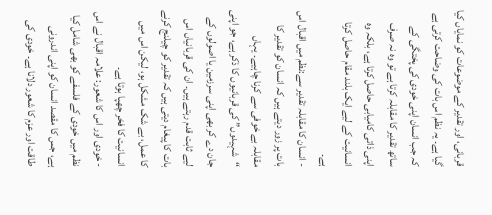قربانی، اور تقدیر کے موضوعات کو نمایاں کیا گیا ہے۔ یہ نظم اس بات کی وضاحت کرتی ہے کہ جب انسان اپنی خودی کی پختگی کے ساتھ تقدیر کا مقابلہ کرتا ہے تو وہ نہ صرف اپنی ذاتی کامیابی حاصل کرتا ہے، بلکہ وہ انسانیت کے لیے ایک بلند مقام حاصل کرتا ہے۔
- انسان کا مقابلہ تقدیر سے:نظم میں اقبال اس بات پر زور دیتے ہیں کہ انسان کو تقدیر کا مقابلہ بے خوفی سے کرنا چاہیے۔ یہاں “شہیدوں” کی قربانیوں کا ذکر ہے، جو اپنی جان دے کر بھی اپنی سرزمین یا اصولوں کے لیے ثابت قدم رہتے ہیں۔ ان کی قربانیاں اس بات کا پیغام دیتی ہیں کہ تقدیر کو چیلنج کرنے کا عمل، بے شک مشکل ہو، لیکن اس میں انسانیت کا فخر چھپا ہوتا ہے۔
- خودی اور اس کا شعور: علامہ اقبال نے اس نظم میں خودی کے فلسفے کو بھی شامل کیا ہے، جس کا مقصد انسان کو اپنی اندرونی طاقت اور عزم کا شعور دلانا ہے۔ خودی کی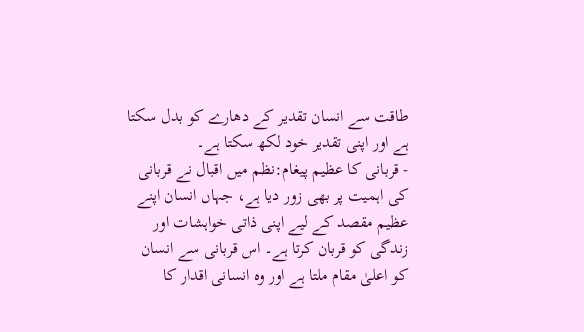طاقت سے انسان تقدیر کے دھارے کو بدل سکتا ہے اور اپنی تقدیر خود لکھ سکتا ہے۔
- قربانی کا عظیم پیغام:نظم میں اقبال نے قربانی کی اہمیت پر بھی زور دیا ہے، جہاں انسان اپنے عظیم مقصد کے لیے اپنی ذاتی خواہشات اور زندگی کو قربان کرتا ہے۔ اس قربانی سے انسان کو اعلیٰ مقام ملتا ہے اور وہ انسانی اقدار کا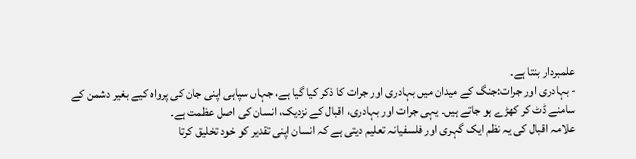علمبردار بنتا ہے۔
- بہادری اور جرات:جنگ کے میدان میں بہادری اور جرات کا ذکر کیا گیا ہے، جہاں سپاہی اپنی جان کی پرواہ کیے بغیر دشمن کے سامنے ڈٹ کر کھڑے ہو جاتے ہیں۔ یہی جرات اور بہادری، اقبال کے نزدیک، انسان کی اصل عظمت ہے۔
علامہ اقبال کی یہ نظم ایک گہری اور فلسفیانہ تعلیم دیتی ہے کہ انسان اپنی تقدیر کو خود تخلیق کرتا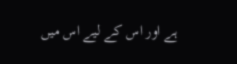ہے اور اس کے لیے اس میں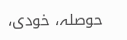حوصلہ، خودی،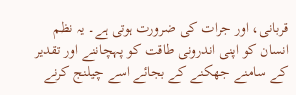قربانی، اور جرات کی ضرورت ہوتی ہے۔ یہ نظم انسان کو اپنی اندرونی طاقت کو پہچاننے اور تقدیر کے سامنے جھکنے کے بجائے اسے چیلنج کرنے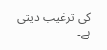کی ترغیب دیتی ہے۔